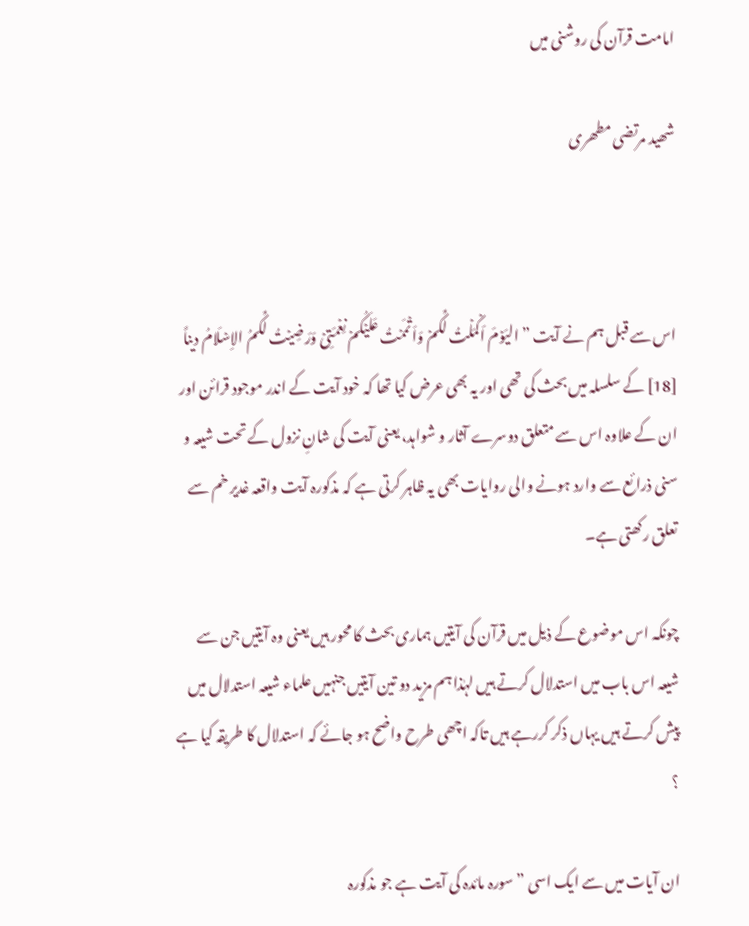امامت قرآن کی روشنی میں

شھید مرتضی مطھری



اس سے قبل ہم نے آیت ” الیَوۡمَ اَکۡمَلۡتُ لَکُمۡ وَاَتۡمَمۡتُ عَلَیۡکُمۡ نِعۡمَتِیۡ وَرَضِیۡتُ لَکُمُ الاِسۡلَامُ دیناً [18] کے سلسلہ میں بحث کی تھی اور یہ بھی عرض کیا تھا کہ خود آیت کے اندر موجود قرائن اور ان کے علاوہ اس سے متعلق دوسرے آثار و شواہد، یعنی آیت کی شانِ نزول کے تحت شیعہ و سنی ذرائع سے وارد ہونے والی روایات بھی یہ ظاہر کرتی ہے کہ مذکورہ آیت واقعہ غدیر خم سے تعلق رکھتی ہے۔

چونکہ اس موضوع کے ذیل میں قرآن کی آیتیں ہماری بحث کا محور ہیں یعنی وہ آیتیں جن سے شیعہ اس باب میں استدلال کرتے ہیں لہٰذا ہم مزید دو تین آیتیں جنہیں علماء شیعہ استدلال میں پیش کرتے ہیں یہاں ذکر کررہے ہیں تاکہ اچھی طرح واضح ہو جائے کہ استدلال کا طریقہ کیا ہے ؟

ان آیات میں سے ایک اسی ” سورہ مائدہ کی آیت ہے جو مذکورہ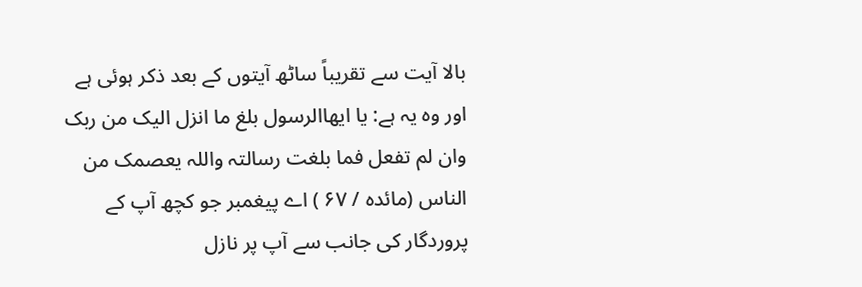بالا آیت سے تقریباً ساٹھ آیتوں کے بعد ذکر ہوئی ہے اور وہ یہ ہے: یا ایھاالرسول بلغ ما انزل الیک من ربک وان لم تفعل فما بلغت رسالتہ واللہ یعصمک من الناس (مائدہ / ۶۷ ) اے پیغمبر جو کچھ آپ کے پروردگار کی جانب سے آپ پر نازل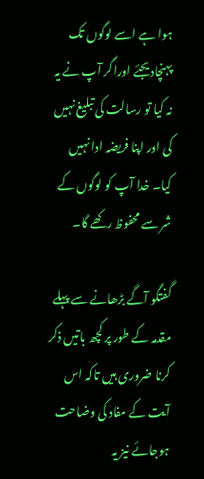ہوا ہے اسے لوگوں تک پہنچادیجئے اوراگر آپ نے یہ نہ کیا تو رسالت کی تبلیغ نہیں کی اور اپنا فریضہ ادا نہیں کیا۔ خدا آپ کو لوگوں کے شر سے محفوظ رکھے گا۔

گفتگو آگے بڑھانے سے پہلے مقدمہ کے طور پر کچھ باتیں ذکر کرنا ضروری ہیں تاکہ اس آیت کے مفاد کی وضاحت ہوجائے نیز یہ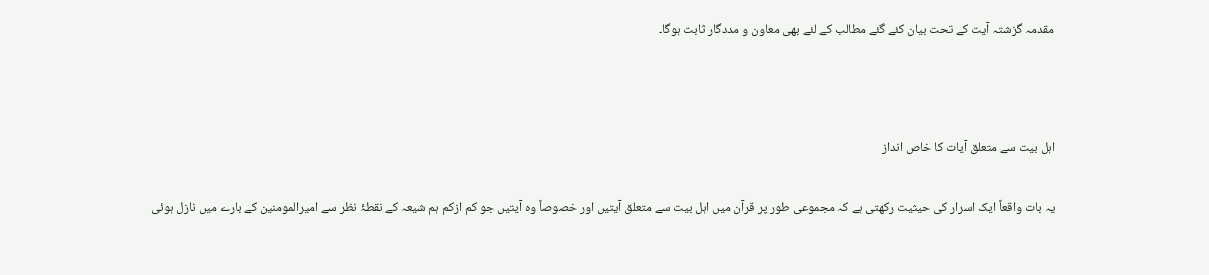مقدمہ گزشتہ آیت کے تحت بیان کئے گئے مطالب کے لئے بھی معاون و مددگار ثابت ہوگا۔



اہل بیت سے متعلق آیات کا خاص انداز

یہ بات واقعاً ایک اسرار کی حیثیت رکھتی ہے کہ مجموعی طور پر قرآن میں اہل بیت سے متعلق آیتیں اور خصوصاً وہ آیتیں جو کم ازکم ہم شیعہ کے نقطۂ نظر سے امیرالمومنین کے بارے میں نازل ہوئی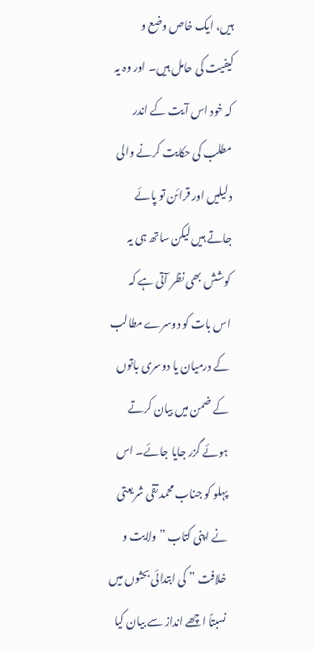ہیں، ایک خاص وضع و کیفیت کی حامل ہیں۔ اور وہ یہ کہ خود اس آیت کے اندر مطلب کی حکایت کرنے والی دلیلیں اور قرائن تو پائے جاتے ہیں لیکن ساتھ ہی یہ کوشش بھی نظر آتی ہے کہ اس بات کو دوسرے مطالب کے درمیان یا دوسری باتوں کے ضمن میں بیان کرتے ہوئے گزر جایا جائے۔ اس پہلو کو جناب محمد تقی شریعتی نے اپنی کتاب ” ولایت و خلافت ” کی ابتدائی بحثوں میں نسبتاً اچھے انداز سے بیان کیا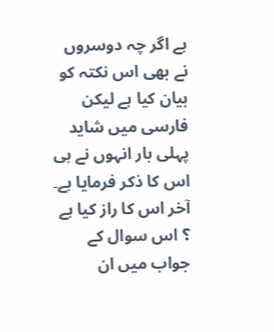ہے اگر چہ دوسروں نے بھی اس نکتہ کو بیان کیا ہے لیکن فارسی میں شاید پہلی بار انہوں نے ہی اس کا ذکر فرمایا ہے۔ آخر اس کا راز کیا ہے ؟ اس سوال کے جواب میں ان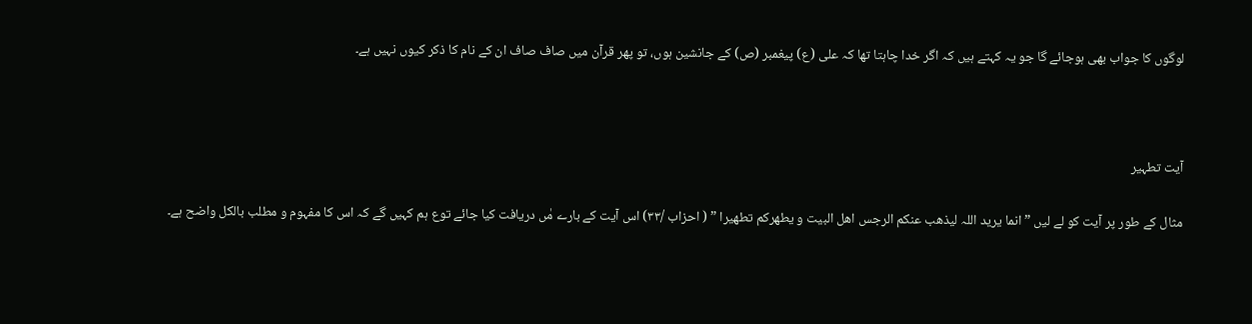لوگوں کا جواب بھی ہوجائے گا جو یہ کہتے ہیں کہ اگر خدا چاہتا تھا کہ علی (ع) پیغمبر (ص) کے جانشین ہوں، تو پھر قرآن میں صاف صاف ان کے نام کا ذکر کیوں نہیں ہے۔



آیت تطہیر

مثال کے طور پر آیت کو لے لیں ” انما یرید اللہ لیذھب عنکم الرجس اھل البیت و یطھرکم تطھیرا ” ( احزاب /۳۳) اس آیت کے بارے مٰں دریافت کیا جائے توع ہم کہیں گے کہ اس کا مفہوم و مطلب بالکل واضح ہے۔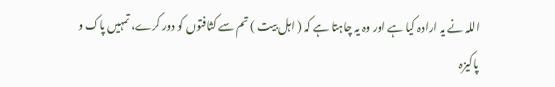اللہ نے یہ ارادہ کیا ہے اور وہ یہ چاہتا ہے کہ ( اہل بیت ) تم سے کثافتوں کو دور کرے، تمہیں پاک و پاکیزہ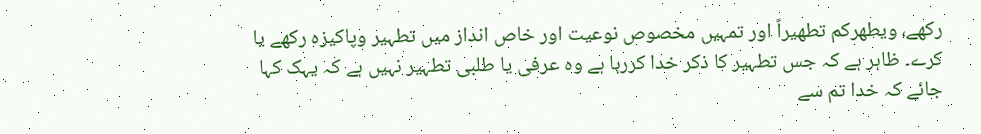رکھے، ویطھرکم تطھیراً اور تمہیں مخصوص نوعیت اور خاص انداز میں تطہیر وپاکیزہ رکھے یا کرے۔ ظاہر ہے کہ جس تطہیر کا ذکر خدا کررہا ہے وہ عرفی یا طلبی تطہیر نہیں ہے کہ یہک کہا جائے کہ خدا تم سے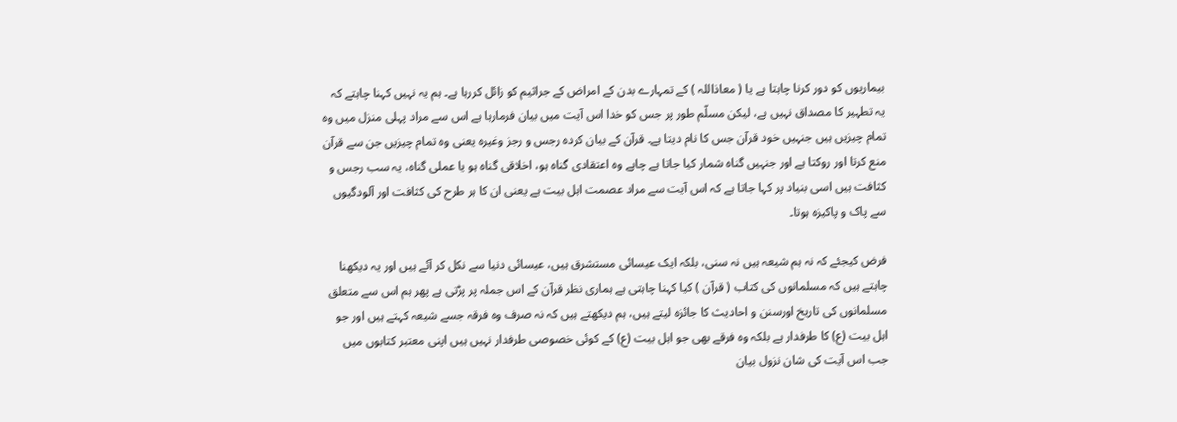بیماریوں کو دور کرنا چاہتا ہے یا ( معاذاللہ ) کے تمہارے بدن کے امراض کے جراثیم کو زائل کررہا ہے۔ ہم یہ نہیں کہنا چاہتے کہ یہ تطہیر کا مصداق نہیں ہے، لیکن مسلّم طور پر جس کو خدا اس آیت میں بیان فرمارہا ہے اس سے مراد پہلی منزل میں وہ تمام چیزیں ہیں جنہیں خود قرآن جس کا نام دیتا ہے۔ قرآن کے بیان کردہ رجس و رجز وغیرہ یعنی وہ تمام چیزیں جن سے قرآن منع کرتا اور روکتا ہے اور جنہیں گناہ شمار کیا جاتا ہے چاہے وہ اعتقادی گناہ ہو، اخلاقی گناہ ہو یا عملی گناہ، یہ سب رجس و کثافت ہیں اسی بنیاد پر کہا جاتا ہے کہ اس آیت سے مراد عصمت اہل بیت ہے یعنی ان کا ہر طرح کی کثافت اور آلودگیوں سے پاک و پاکیزہ ہوتا۔

فرض کیجئے کہ نہ ہم شیعہ ہیں نہ سنی، بلکہ ایک عیسائی مستشرق ہیں، عیسائی دنیا سے نکل کر آئے ہیں اور یہ دیکھنا چاہتے ہیں کہ مسلمانوں کی کتاب ( قرآن ) کیا کہنا چاہتی ہے ہماری نظر قرآن کے اس جملہ پر پڑتی ہے پھر ہم اس سے متعلق مسلمانوں کی تاریخ اورسنن و احادیث کا جائزہ لیتے ہیں، ہم دیکھتے ہیں کہ نہ صرف وہ فرقہ جسے شیعہ کہتے ہیں اور جو اہل بیت (ع) کا طرفدار ہے بلکہ وہ فرقے بھی جو اہل بیت (ع) کے کوئی خصوصی طرفدار نہیں ہیں اپنی معتبر کتابوں میں جب اس آیت کی شان نزول بیان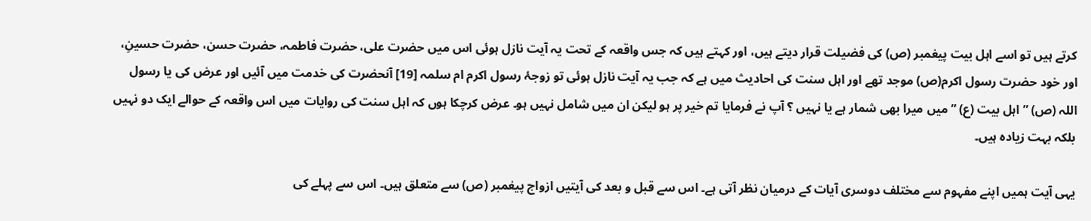کرتے ہیں تو اسے اہل بیت پیغمبر (ص) کی فضیلت قرار دیتے ہیں، اور کہتے ہیں کہ جس واقعہ کے تحت یہ آیت نازل ہوئی اس میں حضرت علی، حضرت فاطمہ، حضرت حسن، حضرت حسینِ، اور خود حضرت رسول اکرم(ص) موجد تھے اور اہل سنت کی احادیث میں ہے کہ جب یہ آیت نازل ہوئی تو زوجۂ رسول اکرم ام سلمہ [19] آنحضرت کی خدمت میں آئیں اور عرض کی یا رسول اللہ (ص) ” اہل بیت (ع) ” میں میرا بھی شمار ہے یا نہیں ؟ آپ نے فرمایا تم خیر پر ہو لیکن ان میں شامل نہیں ہو۔ عرض کرچکا ہوں کہ اہل سنت کی روایات میں اس واقعہ کے حوالے ایک دو نہیں بلکہ بہت زیادہ ہیں۔

یہی آیت ہمیں اپنے مفہوم سے مختلف دوسری آیات کے درمیان نظر آتی ہے۔ اس سے قبل و بعد کی آیتیں ازواج پیغمبر (ص) سے متعلق ہیں۔ اس سے پہلے کی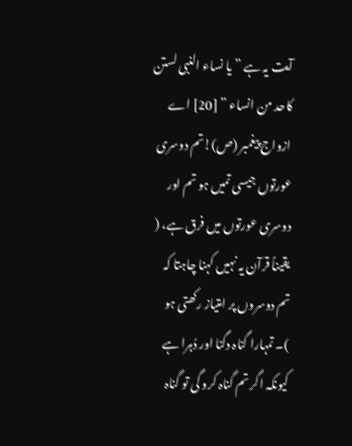آیت یہ ہے ” یا نساء النبی لستن کاحد من انساء ” [20] اے ازواج پیغمبر (ص)!تم دوسری عورتوں جیسی تمیں ہو تم اور دوسری عورتوں میں فرق ہے، ( یقیناً قرآن یہ نہیں کہنا چاہتا کہ تم دوسروں پر امتیاز رکھتی ہو )۔ تمہارا گناہ دگنا اور دُہرا ہے کیونکہ اگر تم گناہ کرو گی تو گناہ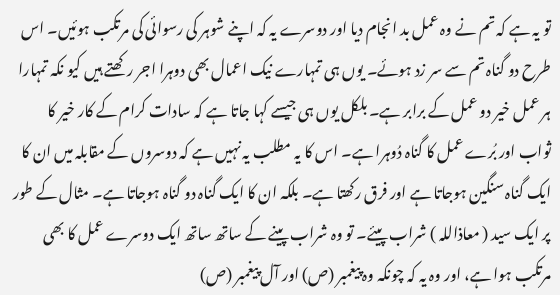تو یہ ہے کہ تم نے وہ عمل بد انجام دیا اور دوسرے یہ کہ اپنے شوہر کی رسوائی کی مرتکب ہوئیں۔ اس طرح دو گناہ تم سے سر زد ہوئے۔ یوں ہی تمہارے نیک اعمال بھی دوہرا اجر رکھتے ہیں کیو نکہ تمہارا ہر عمل خیر دو عمل کے برابر ہے۔ بلکل یوں ہی جیسے کہا جاتا ہے کہ سادات کرام کے کار خیر کا ثواب اور بُرے عمل کا گناہ دُوہرا ہے۔ اس کا یہ مطلب یہ نہیں ہے کہ دوسروں کے مقابلہ میں ان کا ایک گناہ سنگین ہوجاتا ہے اور فرق رکھتا ہے۔ بلکہ ان کا ایک گناہ دو گناہ ہوجاتا ہے۔ مثال کے طور پر ایک سید ( معاذاللہ ) شراب پیئے۔ تو وہ شراب پینے کے ساتھ ساتھ ایک دوسرے عمل کا بھی مرتکب ہوا ہے، اور وہ یہ کہ چونکہ وہ پیغمبر (ص) اور آل پیغمبر (ص)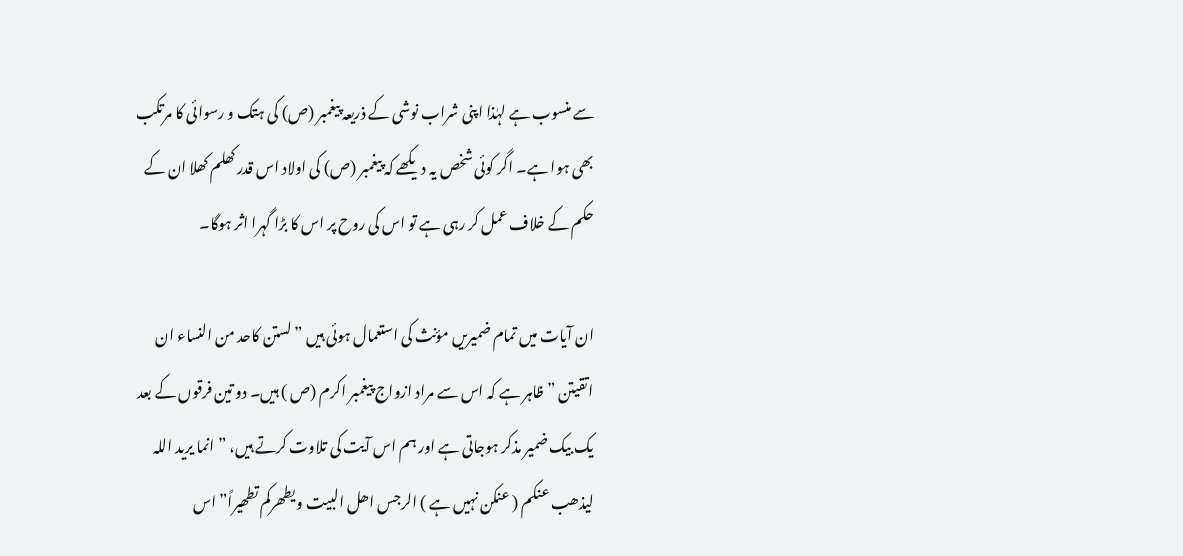سے منسوب ہے لہٰذا اپنی شراب نوشی کے ذریعہ پیغمبر (ص) کی ہتک و رسوائی کا مرتکب بھی ہوا ہے۔ اگر کوئی شخص یہ دیکھے کہ پیغمبر (ص) کی اولاد اس قدر کھلم کھلا ان کے حکم کے خلاف عمل کر رہی ہے تو اس کی روح پر اس کا بڑا گہرا اثر ہوگا۔

ان آیات میں تمام ضمیریں مؤنث کی استعمال ہوئی ہیں ” لستن کاحد من النساء ان اتقیتن ” ظاہر ہے کہ اس سے مراد ازواج پیغمبر اکرم (ص ) ہیں۔ دو تین فرقوں کے بعد یک بیک ضمیر مذکر ہوجاتی ہے اور ہم اس آیت کی تلاوت کرتے ہیں، ” انما یرید اللہ لیذھب عنکم ( عنکن نہیں ہے ) الرجس اھل البیت و یطھرکم تطھیراً” اس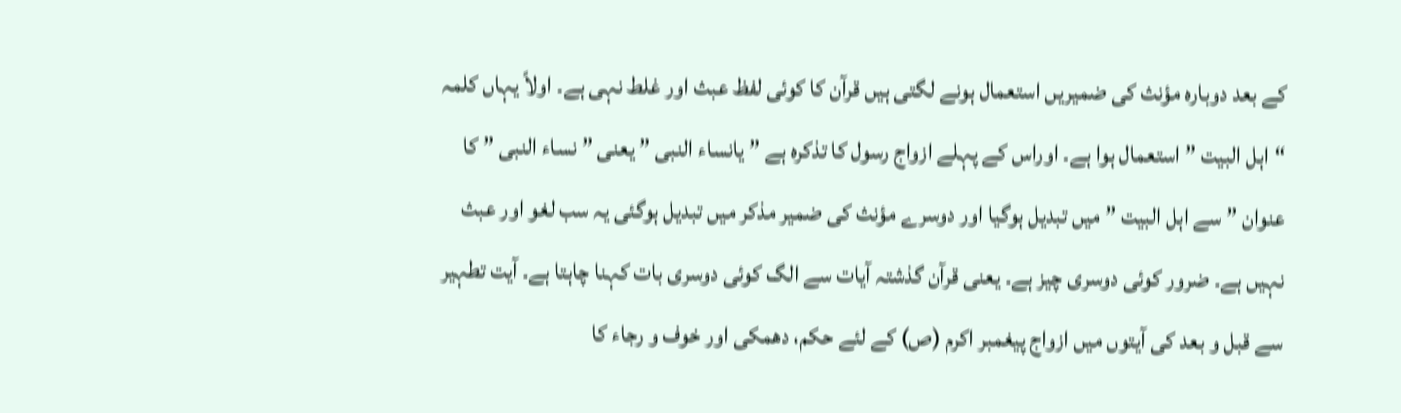کے بعد دوبارہ مؤنث کی ضمیریں استعمال ہونے لگتی ہیں قرآن کا کوئی لفظ عبث اور غلط نہی ہے۔ اولاً یہاں کلمہ “اہل البیت ” استعمال ہوا ہے۔ اوراس کے پہلے ازواج رسول کا تذکرہ ہے ” یانساء النبی ” یعنی ” نساء النبی ” کا عنوان ” سے اہل البیت ” میں تبدیل ہوگیا اور دوسرے مؤنث کی ضمیر مذکر میں تبدیل ہوگئی یہ سب لغو اور عبث نہیں ہے۔ ضرور کوئی دوسری چیز ہے۔ یعنی قرآن گذشتہ آیات سے الگ کوئی دوسری بات کہنا چاہتا ہے۔ آیت تطہیر سے قبل و بعد کی آیتوں میں ازواج پیغمبر اکرم (ص) کے لئے حکم، دھمکی اور خوف و رجاء کا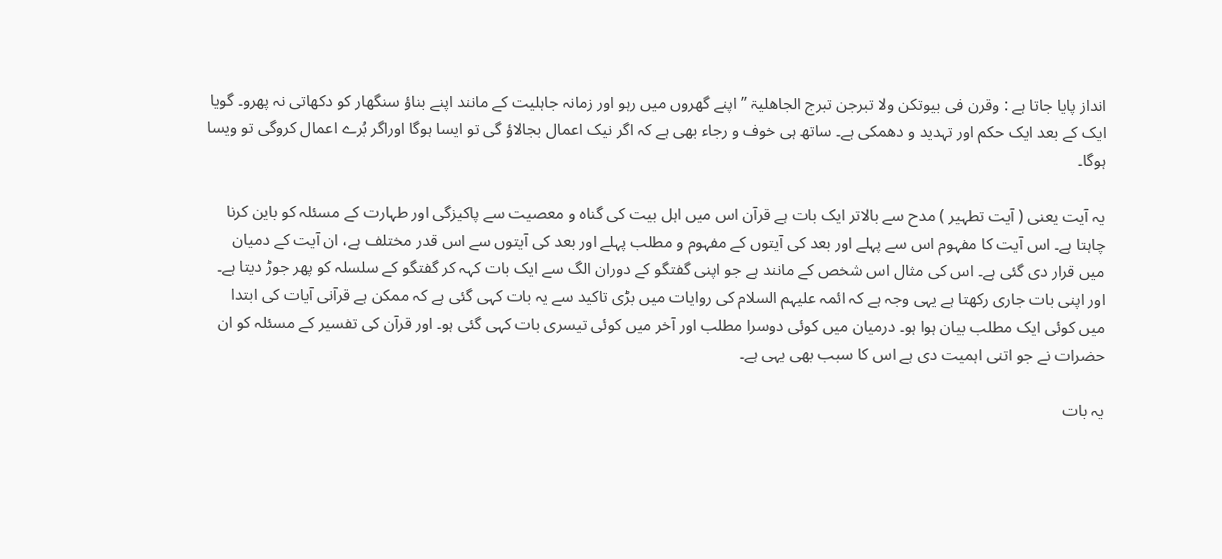انداز پایا جاتا ہے : وقرن فی بیوتکن ولا تبرجن تبرج الجاھلیۃ ” اپنے گھروں میں رہو اور زمانہ جاہلیت کے مانند اپنے بناؤ سنگھار کو دکھاتی نہ پھرو۔ گویا ایک کے بعد ایک حکم اور تہدید و دھمکی ہے۔ ساتھ ہی خوف و رجاء بھی ہے کہ اگر نیک اعمال بجالاؤ گی تو ایسا ہوگا اوراگر بُرے اعمال کروگی تو ویسا ہوگا۔

یہ آیت یعنی ( آیت تطہیر ) مدح سے بالاتر ایک بات ہے قرآن اس میں اہل بیت کی گناہ و معصیت سے پاکیزگی اور طہارت کے مسئلہ کو باین کرنا چاہتا ہے۔ اس آیت کا مفہوم اس سے پہلے اور بعد کی آیتوں کے مفہوم و مطلب پہلے اور بعد کی آیتوں سے اس قدر مختلف ہے، ان آیت کے دمیان میں قرار دی گئی ہے۔ اس کی مثال اس شخص کے مانند ہے جو اپنی گفتگو کے دوران الگ سے ایک بات کہہ کر گفتگو کے سلسلہ کو پھر جوڑ دیتا ہے۔ اور اپنی بات جاری رکھتا ہے یہی وجہ ہے کہ ائمہ علیہم السلام کی روایات میں بڑی تاکید سے یہ بات کہی گئی ہے کہ ممکن ہے قرآنی آیات کی ابتدا میں کوئی ایک مطلب بیان ہوا ہو۔ درمیان میں کوئی دوسرا مطلب اور آخر میں کوئی تیسری بات کہی گئی ہو۔ اور قرآن کی تفسیر کے مسئلہ کو ان حضرات نے جو اتنی اہمیت دی ہے اس کا سبب بھی یہی ہے۔

یہ بات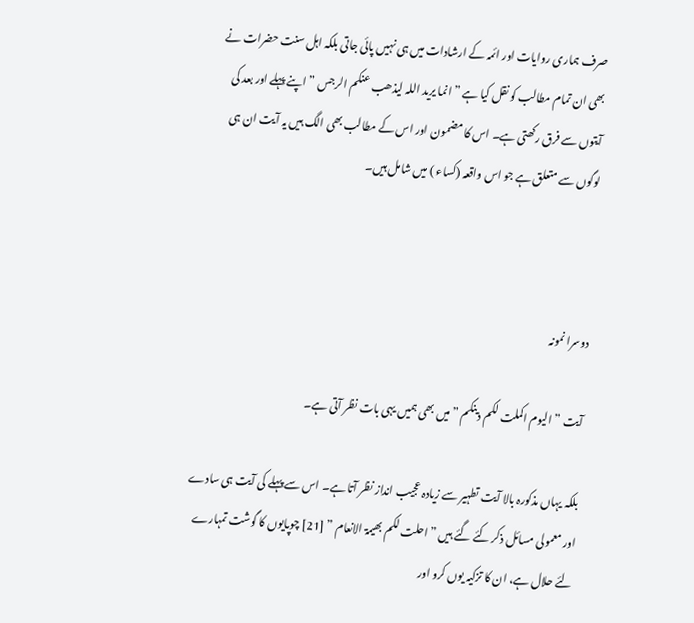صرف ہماری روایات اور ائمہ کے ارشادات میں ہی نہیں پائی جاتی بلکہ اہل سنت حضرات نے بھی ان تمام مطالب کو نقل کیا ہے ” انما یرید اللہ لیذھب عنکم الرجس ” اپنے پہلے اور بعد کی آیتوں سے فرق رکھتی ہے۔ اس کا مضمون اور اس کے مطالب بھی الگ ہیں یہ آیت ان ہی لوگوں سے متعلق ہے جو اس واقعہ (کساء ) میں شامل ہیں۔



دوسرا نمونہ

آیت ” الیوم اکملت لکم دینکم ” میں بھی ہمیں یہی بات نظر آتی ہے۔

بلکہ یہاں مذکورہ بالا آیت تطہیر سے زیادہ عجیب انداز نظر آتا ہے۔ اس سے پہلے کی آیت ہی سادے اور معمولی مسائل ذکر کئے گئے ہیں ” احلت لکم بھیمۃ الانعام ” [21] چوپایوں کا گوشت تمہارے لئے حلال ہے، ان کا تزکیہ یوں کرو اور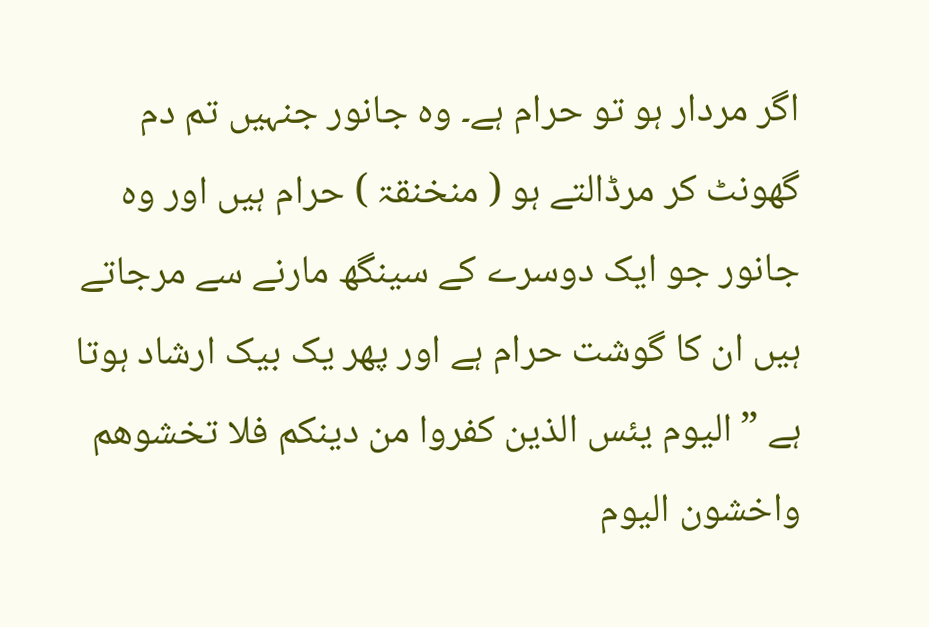اگر مردار ہو تو حرام ہے۔ وہ جانور جنہیں تم دم گھونٹ کر مرڈالتے ہو ( منخنقۃ ) حرام ہیں اور وہ جانور جو ایک دوسرے کے سینگھ مارنے سے مرجاتے ہیں ان کا گوشت حرام ہے اور پھر یک بیک ارشاد ہوتا ہے ” الیوم یئس الذین کفروا من دینکم فلا تخشوھم واخشون الیوم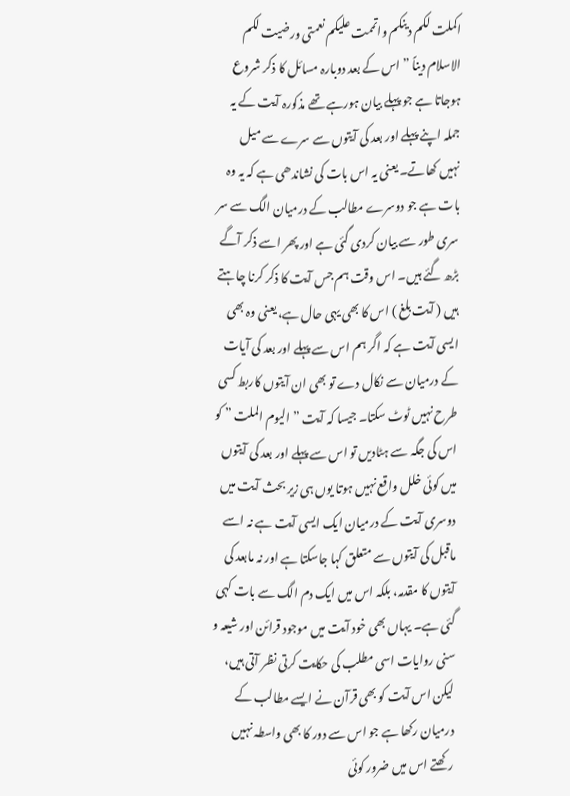اکملت لکم دینکم واتممت علیکم نعمتی ورضیت لکم الاسلام دیناً ” اس کے بعد دوبارہ مسائل کا ذکر شروع ہوجاتا ہے جو پہلے بیان ہورہے تھے مذکورہ آیت کے یہ جملہ اپنے پہلے اور بعد کی آیتوں سے سرے سے میل نہیں کھاتے۔ یعنی یہ اس بات کی نشاندھی ہے کہ یہ وہ بات ہے جو دوسرے مطالب کے درمیان الگ سے سر سری طور سے بیان کردی گئی ہے اور پھر اسے ذکر آگے بڑھ گئے ہیں۔ اس وقت ہم جس آیت کا ذکر کرنا چاہتے ہیں ( آیت بلغ ) اس کا بھی یہی حال ہے، یعنی وہ بھی ایسی آیت ہے کہ اگر ہم اس سے پہلے اور بعد کی آیات کے درمیان سے نکال دے تو بھی ان آیتوں کاربط کسی طرح نہیں ٹوٹ سکتا۔ جیسا کہ آیت ” الیوم الملت ” کو اس کی جگہ سے ہٹادیں تو اس سے پہلے اور بعد کی آیتوں میں کوئی خلل واقع نہیں ہوتا یوں ہی زیر بحث آیت میں دوسری آیت کے درمیان ایک ایسی آیت ہے نہ اسے ماقبل کی آیتوں سے متعلق کہا جاسکتا ہے اور نہ مابعد کی آیتوں کا مقدمہ، بلکہ اس میں ایک دم الگ سے بات کہی گئی ہے۔ یہاں بھی خود آیت میں موجود قرائن اور شیعہ و سنی روایات اسی مطلب کی حکایت کرتی نظر آتی ہیں، لیکن اس آیت کو بھی قرآن نے ایسے مطالب کے درمیان رکھا ہے جو اس سے دور کا بھی واسطہ نہیں رکھتے اس میں ضرور کوئی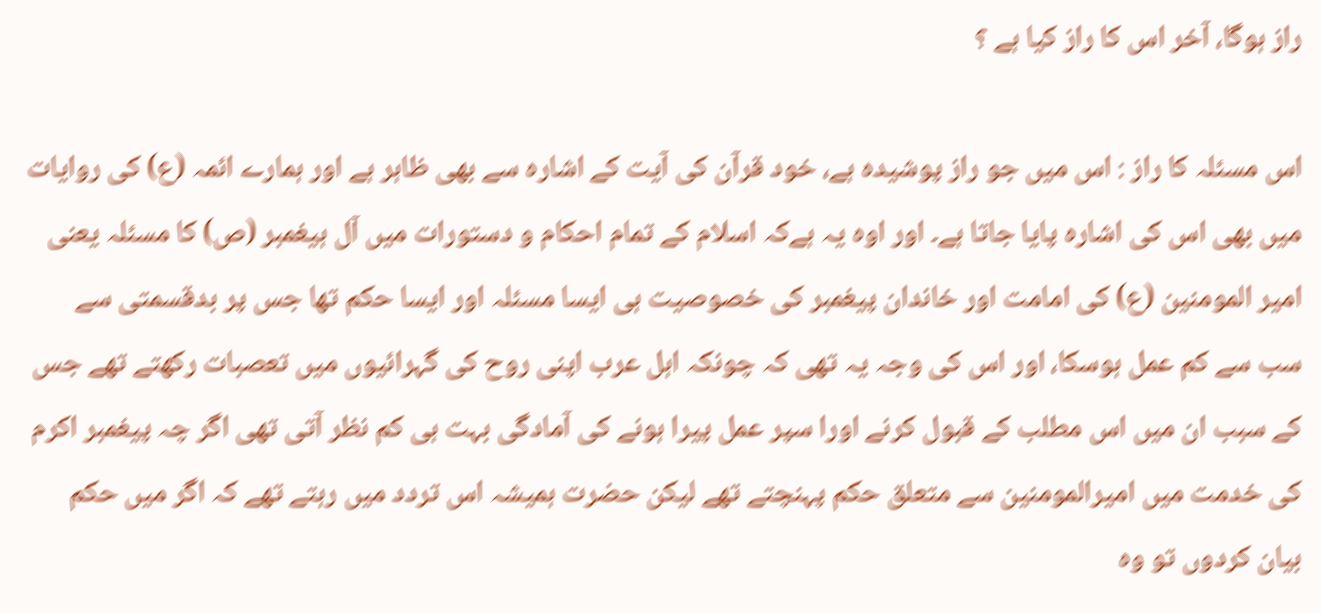راز ہوگا، آخر اس کا راز کیا ہے ؟

اس مسئلہ کا راز : اس میں جو راز پوشیدہ ہے، خود قرآن کی آیت کے اشارہ سے بھی ظاہر ہے اور ہمارے ائمہ (ع) کی روایات میں بھی اس کی اشارہ پایا جاتا ہے۔ اور اوہ یہ ہےکہ اسلام کے تمام احکام و دستورات میں آل ہیغمبر (ص) کا مسئلہ یعنی امیر المومنین (ع) کی امامت اور خاندان پیغمبر کی خصوصیت ہی ایسا مسئلہ اور ایسا حکم تھا جس پر بدقسمتی سے سب سے کم عمل ہوسکا، اور اس کی وجہ یہ تھی کہ چونکہ اہل عرب اپنی روح کی گہرائیوں میں تعصبات رکھتے تھے جس کے سبب ان میں اس مطلب کے قبول کرنے اورا سپر عمل پیرا ہونے کی آمادگی بہت ہی کم نظر آتی تھی اگر چہ پیغمبر اکرم کی خدمت میں امیرالمومنین سے متعلق حکم پہنچتے تھے لیکن حضرت ہمیشہ اس تردد میں رہتے تھے کہ اگر میں حکم بیان کردوں تو وہ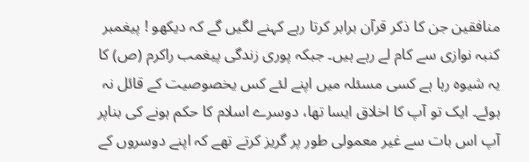منافقین جن کا ذکر قرآن برابر کرتا رہے کہنے لگیں گے کہ دیکھو ! پیغمبر کنبہ نوازی سے کام لے رہے ہیں۔ جبکہ پوری زندگی پیغمب راکرم (ص) کا یہ شیوہ رہا ہے کسی مسئلہ میں اپنے لئے کس یخصوصیت کے قائل نہ ہوئے۔ ایک تو آپ کا اخلاق ایسا تھا، دوسرے اسلام کا حکم ہونے کی بناپر آپ اس بات سے غیر معمولی طور پر گریز کرتے تھے کہ اپنے دوسروں کے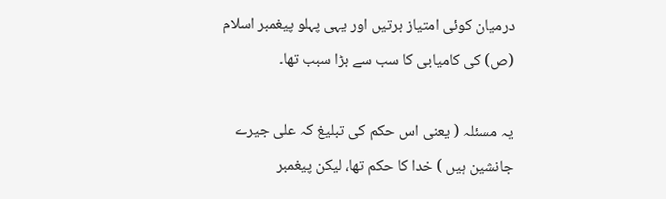درمیان کوئی امتیاز برتیں اور یہی پہلو پیغمبر اسلام (ص) کی کامیابی کا سب سے بڑا سبب تھا۔

یہ مسئلہ ( یعنی اس حکم کی تبلیغ کہ علی جیرے جانشین ہیں ) خدا کا حکم تھا، لیکن پیغمبر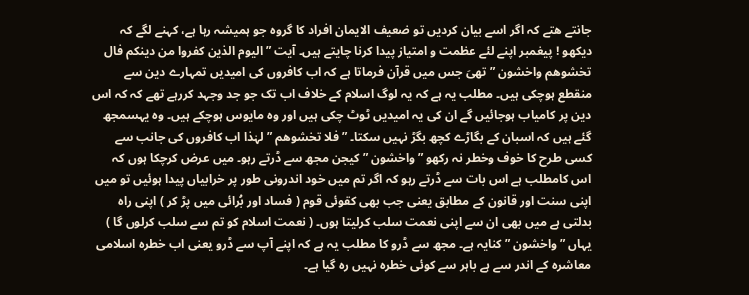جانتے ھتے کہ اگر اسے بیان کردیں تو ضعیف الایمان افراد کا گروہ جو ہمیشہ رہا ہے، کہنے لگے کہ دیکھو ! پیغمبر اپنے لئے عظمت و امتیاز پیدا کرنا چایتے ہیں۔ آیت ” الیوم الذین کفروا من دینکم فال تخشوھم واخشون ” تھیَ جس میں قرآن فرماتا ہے کہ اب کافروں کی امیدیں تمہارے دین سے منقطع ہوچکی ہیں۔ مطلب یہ ہے کہ یہ لوگ اسلام کے خلاف اب تک جو جد وجہد کررہے تھے کہ کہ اس دین پر کامیاب ہوجائیں گے ان کی یہ امیدیں ٹوٹ چکی ہیں اور وہ مایوس ہوچکے ہیں۔ وہ یہسمجھ گئے ہیں کہ اسبان کے بگاڑے کچھ بگڑ نہیں سکتا۔ ” فلا تخشوھم ” لہٰذا اب کافروں کی جانب سے کسی طرح کا خوف وخطر نہ رکھو ” واخشون ” کیجن مجھ سے ڈرتے رہو۔ میں عرض کرچکا ہوں کہ اس کامطلب ہے اس بات سے ڈرتے رہو کہ اگر تم میں خود اندرونی طور پر خرابیاں پیدا ہوئیں تو میں اپنی سنت اور قانون کے مطابق یعنی جب بھی کقوئی قوم ( فساد اور بُرائی میں پڑ کر ) اپنی راہ بدلتی ہے میں بھی ان سے اپنی نعمت سلب کرلیتا ہوں۔ ( نعمت اسلام کو تم سے سلب کرلوں گا ) یہاں ” واخشون ” کنایہ ہے۔ مجھ سے ڈرو کا مطلب یہ ہے کہ اپنے آپ سے ڈرو یعنی اب خطرہ اسلامی معاشرہ کے اندر سے ہے باہر سے کوئی خطرہ نہیں رہ گیا ہے۔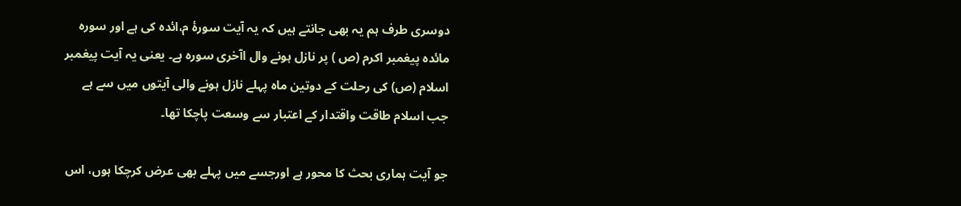دوسری طرف ہم یہ بھی جانتے ہیں کہ یہ آیت سورۂ م،ائدہ کی ہے اور سورہ مائدہ پیغمبر اکرم (ص ) پر نازل ہونے وال اآخری سورہ ہے۔ یعنی یہ آیت پیغمبر اسلام (ص) کی رحلت کے دوتین ماہ پہلے نازل ہونے والی آیتوں میں سے ہے جب اسلام طاقت واقتدار کے اعتبار سے وسعت پاچکا تھا۔

جو آیت ہماری بحث کا محور ہے اورجسے میں پہلے بھی عرض کرچکا ہوں، اس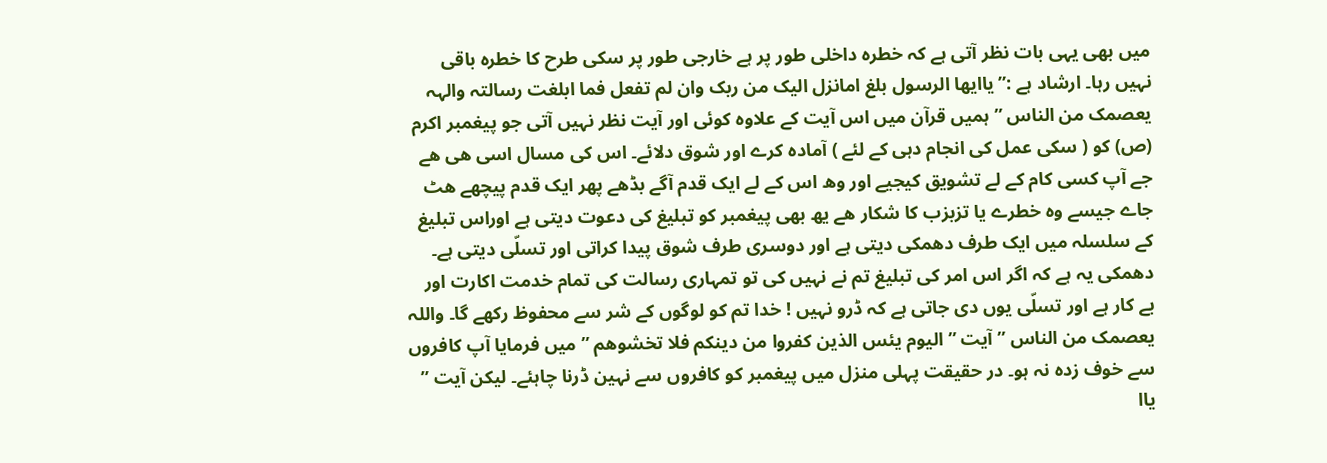میں بھی یہی بات نظر آتی ہے کہ خطرہ داخلی طور پر ہے خارجی طور پر سکی طرح کا خطرہ باقی نہیں رہا۔ ارشاد ہے :” یاایھا الرسول بلغ امانزل الیک من ربک وان لم تفعل فما ابلغت رسالتہ والہہ یعصمک من الناس ” ہمیں قرآن میں اس آیت کے علاوہ کوئی اور آیت نظر نہیں آتی جو پیغمبر اکرم (ص) کو ( سکی عمل کی انجام دہی کے لئے ) آمادہ کرے اور شوق دلائے۔ اس کی مسال اسی ھی ھے جے آپ کسی کام کے لے تشویق کیجیے اور وھ اس کے لے ایک قدم آگے بڈھے پھر ایک قدم پیچھے ھٹ جاے جیسے وہ خطرے یا تزبزب کا شکار ھے یھ بھی پیغمبر کو تبلیغ کی دعوت دیتی ہے اوراس تبلیغ کے سلسلہ میں ایک طرف دھمکی دیتی ہے اور دوسری طرف شوق پیدا کراتی اور تسلّی دیتی ہے۔ دھمکی یہ ہے کہ اگر اس امر کی تبلیغ تم نے نہیں کی تو تمہاری رسالت کی تمام خدمت اکارت اور بے کار ہے اور تسلّی یوں دی جاتی ہے کہ ڈرو نہیں ! خدا تم کو لوگوں کے شر سے محفوظ رکھے گا۔ واللہ یعصمک من الناس ” آیت ” الیوم یئس الذین کفروا من دینکم فلا تخشوھم ” میں فرمایا آپ کافروں سے خوف زدہ نہ ہو۔ در حقیقت پہلی منزل میں پیغمبر کو کافروں سے نہین ڈرنا چاہئے۔ لیکن آیت ” یاا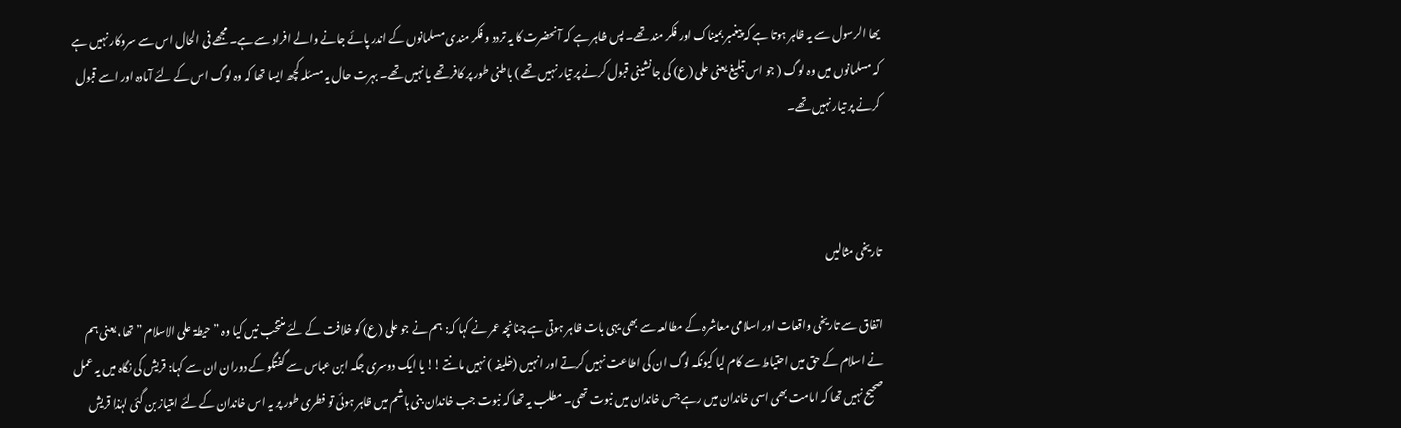یھا الرسول سے یہ ظاہر ہوتا ہے کہ پیغمبر بمیناک اور فکر مند تھے۔ پس ظاہر ہے کہ آنحضرت کا یہ تردد و فکر مندی مسلمانوں کے اندر پائے جانے والے افراد سے ہے۔ مجھے فی الحال اس سے سروکار نہیں ہے کہ مسلمانوں میں وہ لوگ ( جو اس تبلیغ یعنی علی (ع) کی جانشینی قبول کرنے پر تیار نہیں تھے ) باطنی طور پر کافر تھے یا نہیں تھے۔ بہرت حال یہ مسئلہ کچھ ایسا تھا کہ وہ لوگ اس کے لئے آمادہ اور اسے قبول کرنے پر تیار نہیں تھے۔



تاریخی مثالیں

اتفاق سے تاریخی واقعات اور اسلامی معاشرہ کے مطالعہ سے بھی یہی بات ظاہر ہوتی ہے چنانچہ عمر نے کہا کہ: ہم نے جو علی (ع) کو خلافت کے لئے منتخب نیں کیا وہ ” حیطۃ علی الاسلام ” تھا، یعنی ہم نے اسلام کے حق میں احتیاط سے کام لیا کیونکہ لوگ ان کی اطاعت نہیں کرتے اور انہیں (خلیفہ ) نہیں مانتے !! یا ایک دوسری جگہ ابن عباس سے گفتگو کے دوران ان سے کہا: قریش کی نگاہ میں یہ عمل صحیح نہیں تھا کہ امامت بھی اسی خاندان میں رہے جس خاندان میں نبوت تھی۔ مطلب یہ تھا کہ نبوت جب خاندان بنی ہاشم میں ظاہر ہوئی تو فطری طور پر یہ اس خاندان کے لئے امتیاز بن گئی لہٰذا قریش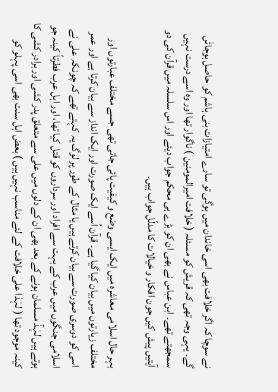نے سوچا کہ اگر خلافت بھی اسی خاندان میں ہوگی تو سارے امتیازات بنی ہاشم کو حاصل ہوجائٰں گے۔ یہی وجہ تھی کہ قریش کو مسئلہ ( خلافت امیرالمومنین ) ناگوار تھا اور وہ اسے درست نہیں سمجھتے تھے۔ ابن عباس نے بھی ان کو بڑے ہی محکم جواب دیئے اور اس سلسلہ میں قرآن کی دو آیتیں پیش کیں جون افکار و خیالات کا مدلّل جواب ہیں۔

بہر حال اسلامی معاشرہ میں ایک ایسی وضع و کیفیت پائی جاتی تھی جسے مختلف عبارتوں اور مختلف زیارتوں میں بیان کیا گیا ہے۔ قرآن اُسے ایک صورت اور ایک انداز سے بیان کرتا ہے اور عمر اسی کو دوسری صورت سے بیان کرتے ہیں یا مثال کے طور پر لوگ یہ کہتے تھے کہ چونکہ علی نے اسلامی جنگوں میں عرب کے بہت سے افراد اور سرداروں کو قتل کیا تھا، اور اہل عرب فطرتاً کینہ جو ہوتے ہیں لہٰذٓ مسلمان ہونے کے بعد بھی ان کے دلوں میں علی سے متعلق پدر کشی اور برادر کشی کا کینہ موجود تھا ( لہٰذا علی خلافت کے لئے مناسب نہیں ہیں ) بعض اہل سنت بھی اسی پہلو کو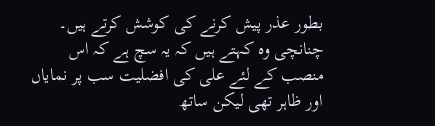بطور عذر پیش کرنے کی کوشش کرتے ہیں۔ چنانچی وہ کہتے ہیں کہ یہ سچ ہے کہ اس منصب کے لئے علی کی افضلیت سب پر نمایاں اور ظاہر تھی لیکن ساتھ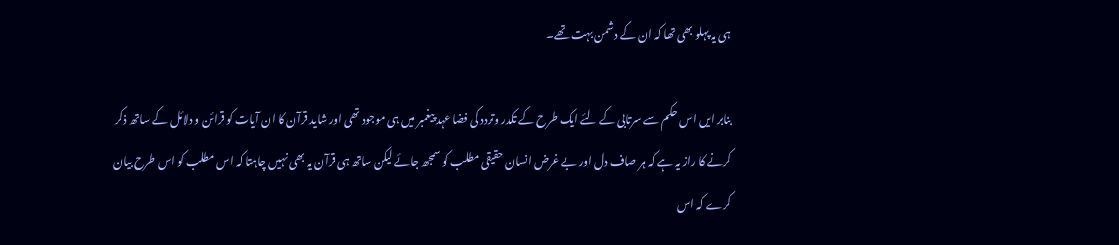ہی یہ پہلو بھی تھا کہ ان کے دشمن بہت تھے۔

بنابر ایں اس حکم سے سرتابی کے لئے ایک طرح کے تکدر وتردد کی فضا عہد پیغمبر میں ہی موجود تھی اور شاید قرآن کا ان آیات کو قرائن و دلائل کے ساتھ ذکر کرنے کا راز یہ ہے کہ ہر صاف دل اور بے غرض انسان حقیقی مطلب کو سمجھ جائے لیکن ساتھ ہی قرآن یہ بھی نہیں چاہتا کہ اس مطلب کو اس طرح بیان کرے کہ اس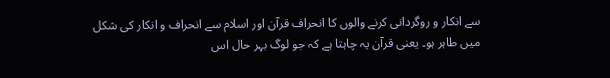سے انکار و روگردانی کرنے والوں کا انحراف قرآن اور اسلام سے انحراف و انکار کی شکل میں طاہر ہو۔ یعنی قرآن یہ چاہتا ہے کہ جو لوگ بہر حال اس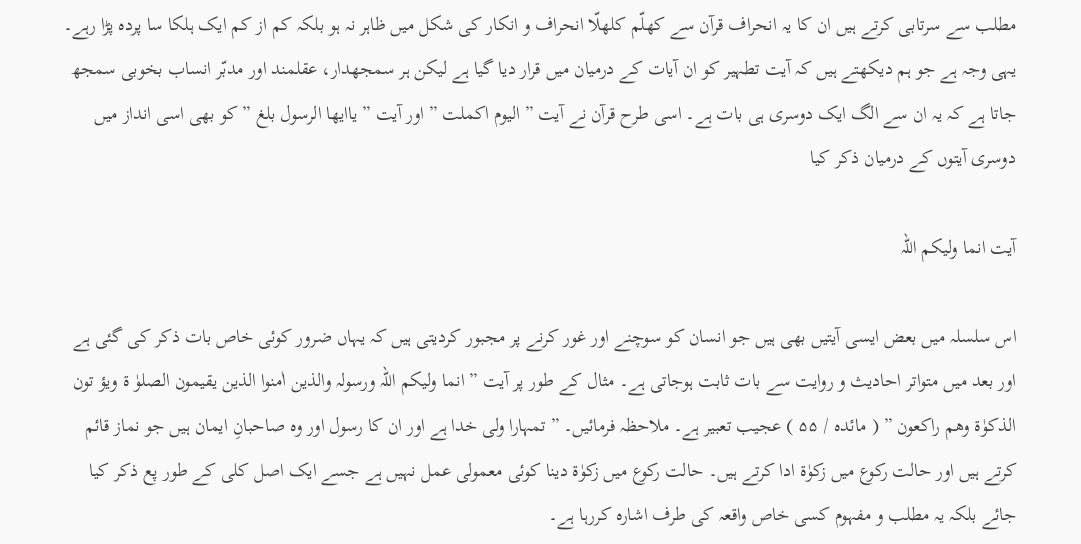مطلب سے سرتابی کرتے ہیں ان کا یہ انحراف قرآن سے کھلّم کلھلّا انحراف و انکار کی شکل میں ظاہر نہ ہو بلکہ کم از کم ایک ہلکا سا پردہ پڑا رہے۔ یہی وجہ ہے جو ہم دیکھتے ہیں کہ آیت تطہیر کو ان آیات کے درمیان میں قرار دیا گیا ہے لیکن ہر سمجھدار، عقلمند اور مدبّر انساب بخوبی سمجھ جاتا ہے کہ یہ ان سے الگ ایک دوسری ہی بات ہے۔ اسی طرح قرآن نے آیت ” الیوم اکملت ” اور آیت ” یاایھا الرسول بلغ ” کو بھی اسی انداز میں دوسری آیتوں کے درمیان ذکر کیا

آیت انما ولیکم اللہ

اس سلسلہ میں بعض ایسی آیتیں بھی ہیں جو انسان کو سوچنے اور غور کرنے پر مجبور کردیتی ہیں کہ یہاں ضرور کوئی خاص بات ذکر کی گئی ہے اور بعد میں متواتر احادیث و روایت سے بات ثابت ہوجاتی ہے۔ مثال کے طور پر آیت ” انما ولیکم اللہ ورسولہ والذین اٰمنوا الذین یقیمون الصلوٰ ۃ ویؤ تون الذکوٰۃ وھم راکعون ” ( مائدہ / ۵۵ ) عجیب تعبیر ہے۔ ملاحظہ فرمائیں۔ ” تمہارا ولی خدا ہے اور ان کا رسول اور وہ صاحبانِ ایمان ہیں جو نماز قائم کرتے ہیں اور حالت رکوع میں زکوٰۃ ادا کرتے ہیں۔ حالت رکوع میں زکوٰۃ دینا کوئی معمولی عمل نہیں ہے جسے ایک اصل کلی کے طور پع ذکر کیا جائے بلکہ یہ مطلب و مفہوم کسی خاص واقعہ کی طرف اشارہ کررہا ہے۔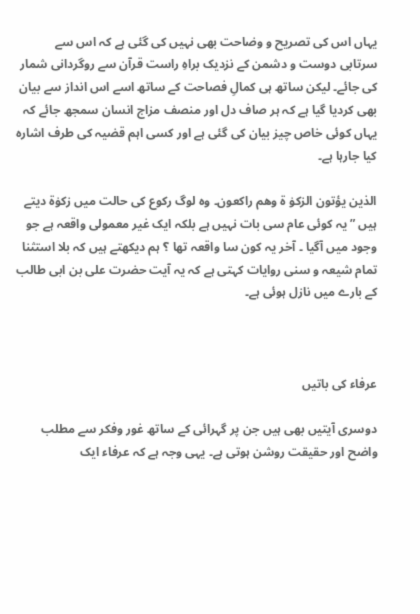یہاں اس کی تصریح و وضاحت بھی نہیں کی گئی ہے کہ اس سے سرتابی دوست و دشمن کے نزدیک براہِ راست قرآن سے روگردانی شمار کی جائے۔ لیکن ساتھ ہی کمالِ فصاحت کے ساتھ اسے اس انداز سے بیان بھی کردیا گیا ہے کہ ہر صاف دل اور منصف مزاج انسان سمجھ جائے کہ یہاں کوئی خاص چیز بیان کی گئی ہے اور کسی اہم قضیہ کی طرف اشارہ کیا جارہا ہے۔

الذین یؤتون الزکوٰ ۃ وھم راکعون۔ وہ لوگ رکوع کی حالت میں زکوٰۃ دیتے ہیں ” یہ کوئی عام سی بات نہیں ہے بلکہ ایک غیر معمولی واقعہ ہے جو وجود میں آگیا ۔ آخر یہ کون سا واقعہ تھا ؟ ہم دیکھتے ہیں کہ بلا استثنا تمام شیعہ و سنی روایات کہتی ہے کہ یہ آیت حضرت علی بن ابی طالب کے بارے میں نازل ہوئی ہے۔



عرفاء کی باتیں

دوسری آیتیں بھی ہیں جن پر گہرائی کے ساتھ غور وفکر سے مطلب واضح اور حقیقت روشن ہوتی ہے۔ یہی وجہ ہے کہ عرفاء ایک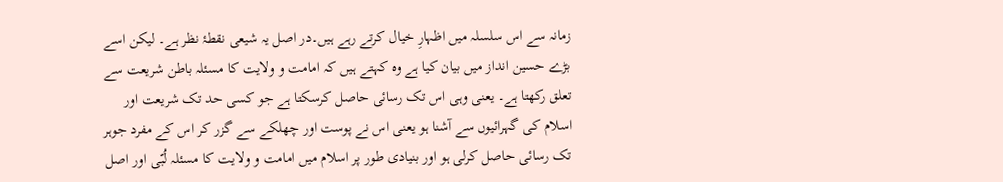زمانہ سے اس سلسلہ میں اظہارِ خیال کرتے رہے ہیں۔در اصل یہ شیعی نقطۂ نظر ہے۔ لیکن اسے بڑے حسین انداز میں بیان کیا ہے وہ کہتے ہیں کہ امامت و ولایت کا مسئلہ باطن شریعت سے تعلق رکھتا ہے۔ یعنی وہی اس تک رسائی حاصل کرسکتا ہے جو کسی حد تک شریعت اور اسلام کی گہرائیوں سے آشنا ہو یعنی اس نے پوست اور چھلکے سے گزر کر اس کے مفرد جوہر تک رسائی حاصل کرلی ہو اور بنیادی طور پر اسلام میں امامت و ولایت کا مسئلہ لُبّی اور اصل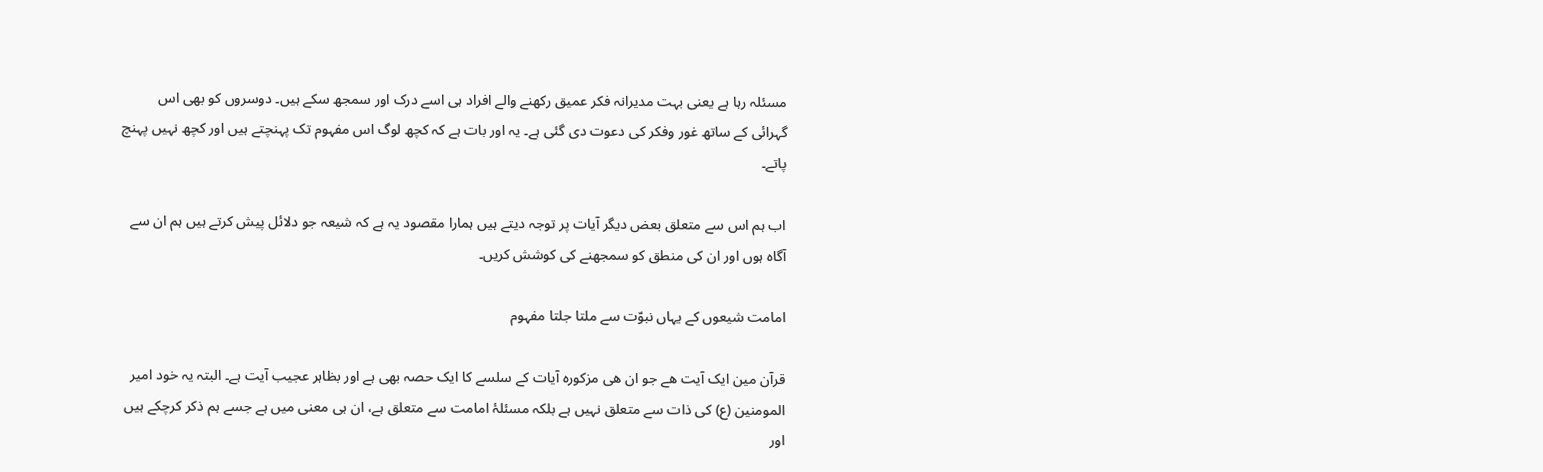مسئلہ رہا ہے یعنی بہت مدیرانہ فکر عمیق رکھنے والے افراد ہی اسے درک اور سمجھ سکے ہیں۔ دوسروں کو بھی اس گہرائی کے ساتھ غور وفکر کی دعوت دی گئی ہے۔ یہ اور بات ہے کہ کچھ لوگ اس مفہوم تک پہنچتے ہیں اور کچھ نہیں پہنچ پاتے۔

اب ہم اس سے متعلق بعض دیگر آیات پر توجہ دیتے ہیں ہمارا مقصود یہ ہے کہ شیعہ جو دلائل پیش کرتے ہیں ہم ان سے آگاہ ہوں اور ان کی منطق کو سمجھنے کی کوشش کریں۔

امامت شیعوں کے یہاں نبوّت سے ملتا جلتا مفہوم

قرآن مین ایک آیت ھے جو ان ھی مزکورہ آیات کے سلسے کا ایک حصہ بھی ہے اور بظاہر عجیب آیت ہے۔ البتہ یہ خود امیر المومنین (ع) کی ذات سے متعلق نہیں ہے بلکہ مسئلۂ امامت سے متعلق ہے، ان ہی معنی میں ہے جسے ہم ذکر کرچکے ہیں اور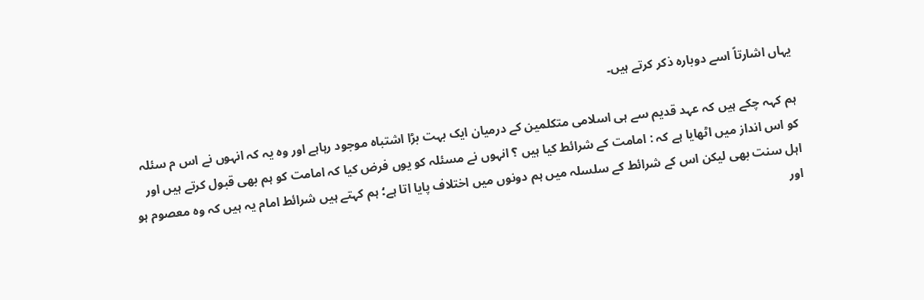یہاں اشارتاً اسے دوبارہ ذکر کرتے ہیں۔

ہم کہہ چکے ہیں کہ عہد قدیم سے ہی اسلامی متکلمین کے درمیان ایک بہت بڑا اشتباہ موجود رہاہے اور وہ یہ کہ انہوں نے اس م سئلہ کو اس انداز میں اٹھایا ہے کہ : امامت کے شرائط کیا ہیں ؟ انہوں نے مسئلہ کو یوں فرض کیا کہ امامت کو ہم بھی قبول کرتے ہیں اور اہل سنت بھی لیکن اس کے شرائط کے سلسلہ میں ہم دونوں میں اختلاف پایا اتا ہے؛ ہم کہتے ہیں شرائط امام یہ ہیں کہ وہ معصوم ہو اور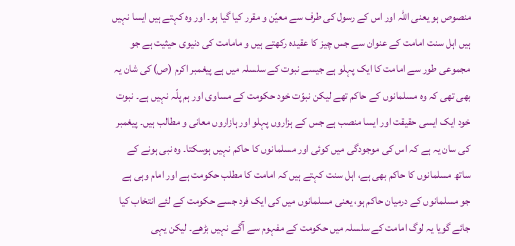منصوص ہو یعنی اللہ اور اس کے رسول کی طرف سے معیّن و مقرر کیا گیا ہو۔ اور وہ کہتے ہیں ایسا نہیں ہیں اہل سنت امامت کے عنوان سے جس چیز کا عقیدہ رکھتے ہیں و مامامت کی دنیوی حیثیت ہے جو مجموعی طور سے امامت کا ایک پہلو ہے جیسے نبوت کے سلسلہ میں ہے پیغمبر اکرم (ص) کی شان یہ بھی تھی کہ وہ مسلمانوں کے حاکم تھے لیکن نبوّت خود حکومت کے مساوی اور ہم پلّہ نہیں ہے۔ نبوت خود ایک ایسی حقیقت اور ایسا منصب ہے جس کے ہزاروں پہلو اور ہازاروں معانی و مطالب ہیں۔ پیغمبر کی سان یہ ہے کہ اس کی موجودگی میں کوئی اور مسلمانوں کا حاکم نہیں ہوسکتا۔ وہ نبی ہونے کے ساتھ مسلمانوں کا حاکم بھی ہے، اہل سنت کہتے ہیں کہ امامت کا مطلب حکومت ہے اور امام وہی ہے جو مسلمانوں کے درمیان حاکم ہو، یعنی مسلمانوں میں کی ایک فرد جسے حکومت کے لئے انتخاب کیا جائے گویا یہ لوگ امامت کے سلسلہ میں حکومت کے مفہوم سے آگے نہیں بڑھے۔ لیکن یہی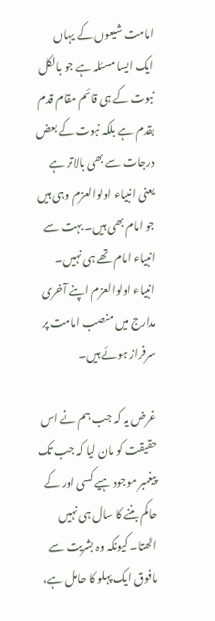امامت شیعوں کے یہاں ایک ایسا مسئلہ ہے جو بالکل نبوت کے ہی قائم مقام قدم بقدم ہے بلکہ نبوت کے بعض درجات سے بھی بالاتر ہے یعنی انبیاء اولوالعزم وہی ہیں جو امام بھی ہیں۔ بہت سے انبیاء امام تھے ہی نہیں۔ انبیاء اولوالعزم اپنے آخری مدارج میں منصب امامت پر سرفراز ہوئے ہیں۔

غرض یہ کہ جب ہم نے اس حقیقت کو مان لیا کہ جب تک پیغمبر موجود ہیے کسی اور کے حاکم بننے کا سال ہی نہیں اٹھتا۔ کیونکہ وہ بشریت سے مافوق ایک پہلو کا حامل ہے،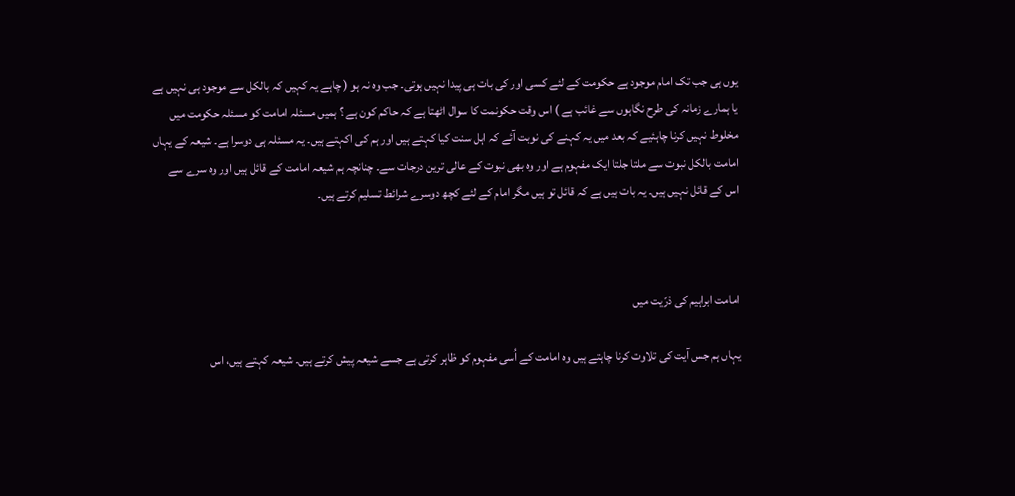یوں ہی جب تک امام موجود ہے حکومت کے لئے کسی اور کی بات ہی پیدا نہیں ہوتی۔ جب وہ نہ ہو ( چاہے یہ کہیں کہ بالکل سے موجود ہی نہیں ہے یا ہمارے زمانہ کی طرح نگاہوں سے غائب ہے ) اس وقت حکونمت کا سوال اٹھتا ہے کہ حاکم کون ہے ؟ ہمیں مسئلہ امامت کو مسئلہ حکومت میں مخلوط نہیں کرنا چاہئیے کہ بعد میں یہ کہنے کی نوبت آئے کہ اہل سنت کیا کہتے ہیں اور ہم کی اکہتے ہیں۔ یہ مسئلہ ہی دوسرا ہے۔ شیعہ کے یہاں امامت بالکل نبوت سے ملتا جلتا ایک مفہوم ہے اور وہ بھی نبوت کے عالی ترین درجات سے۔ چنانچہ ہم شیعہ امامت کے قائل ہیں اور وہ سرے سے اس کے قائل نہیں ہیں۔ یہ بات ہیں ہے کہ قائل تو ہیں مگر امام کے لئے کچھ دوسرے شرائط تسلیم کرتے ہیں۔



امامت ابراہیم کی ذرّیت میں

یہاں ہم جس آیت کی تلاوت کرنا چاہتے ہیں وہ امامت کے اُسی مفہوم کو ظاہر کرتی ہے جسے شیعہ پیش کرتے ہیں۔ شیعہ کہتے ہیں، اس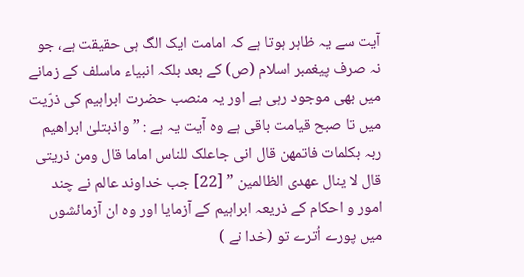آیت سے یہ ظاہر ہوتا ہے کہ امامت ایک الگ ہی حقیقت ہے، جو نہ صرف پیغمبر اسلام (ص) کے بعد بلکہ انبیاء ماسلف کے زمانے میں بھی موجود رہی ہے اور یہ منصب حضرت ابراہیم کی ذرّیت میں تا صبح قیامت باقی ہے وہ آیت یہ ہے : ” واذبتلیٰ ابراھیم ربہ بکلمات فاتمھن قال انی جاعلک للناس اماما قال ومن ذریتی قال لا ینال عھدی الظالمین ” [22] جب خداوند عالم نے چند امور و احکام کے ذریعہ ابراہیم کے آزمایا اور وہ ان آزمائشوں میں پورے اُترے تو (خدا نے )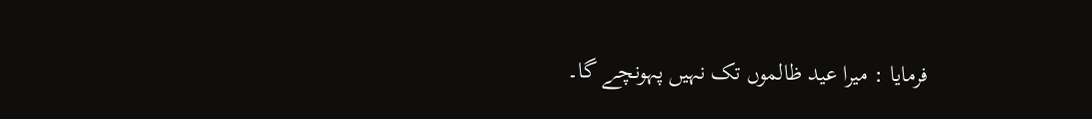فرمایا : میرا عید ظالموں تک نہیں پہونچے گا۔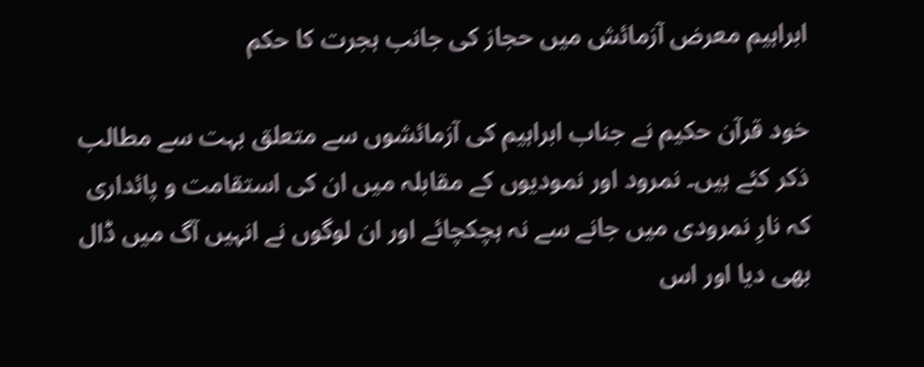ابراہیم معرض آزمائش میں حجاز کی جانب ہجرت کا حکم

خود قرآن حکیم نے جناب ابراہیم کی آزمائشوں سے متعلق بہت سے مطالب ذکر کئے ہیں۔ نمرود اور نمودیوں کے مقابلہ میں ان کی استقامت و پائداری کہ نارِ نمرودی میں جانے سے نہ ہچکچائے اور ان لوگوں نے انہیں آگ میں ڈال بھی دیا اور اس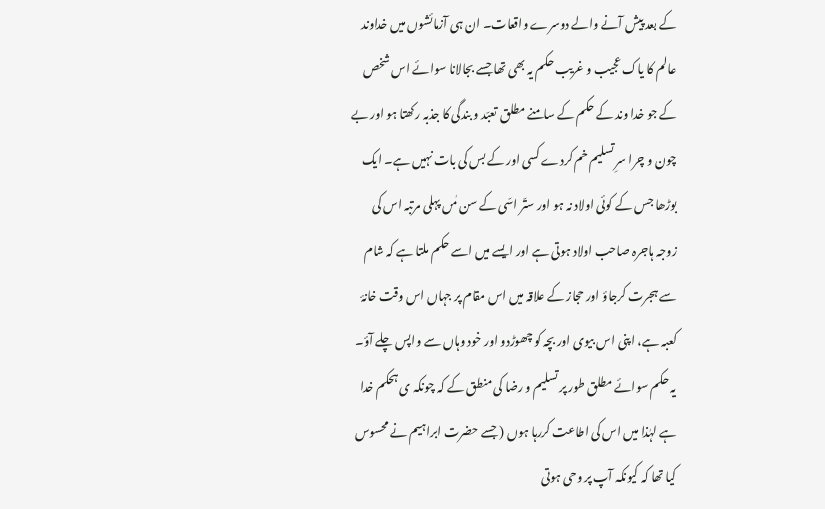کے بعد پیش آنے والے دوسرے واقعات۔ ان ہی آزمائشوں میں خداوند عالم کا یاک عجیب و غریب حکم یہ بھی تھا جسے بجالانا سوائے اس شخص کے جو خدا وند کے حکم کے سامنے مطلق تعبّد و بندگی کا جذبہ رکھتا ہو اور بے چون و چرا سرِ تسلیم خم کردے کسی اور کے بس کی بات نہیں ہے۔ ایک بوڑھا جس کے کوئی اولاد نہ ہو اور ستّر اسّی کے سن مٰں پہلی مرتبہ اس کی زوجہ ہاجرہ صاحب اولاد ہوتی ہے اور ایسے میں اسے حکم ملتا ہے کہ شام سے ہجرت کرجاؤ اور حجاز کے علاقہ میں اس مقام پر جہاں اس وقت خانۂ کعبہ ہے، اپنی اس بیوی اور بچہ کو چھوڑدو اور خود وہاں سے واپس چلے آؤ۔ یہ حکم سوائے مطلق طور پر تسلیم و رضا کی منطق کے کہ چونکہ ی ہحکم خدا ہے لہٰذا میں اس کی اطاعت کررہا ہوں ( جسے حضرت ابراہیم نے محسوس کیا تھا کہ کیونکہ آپ پر وحی ہوتی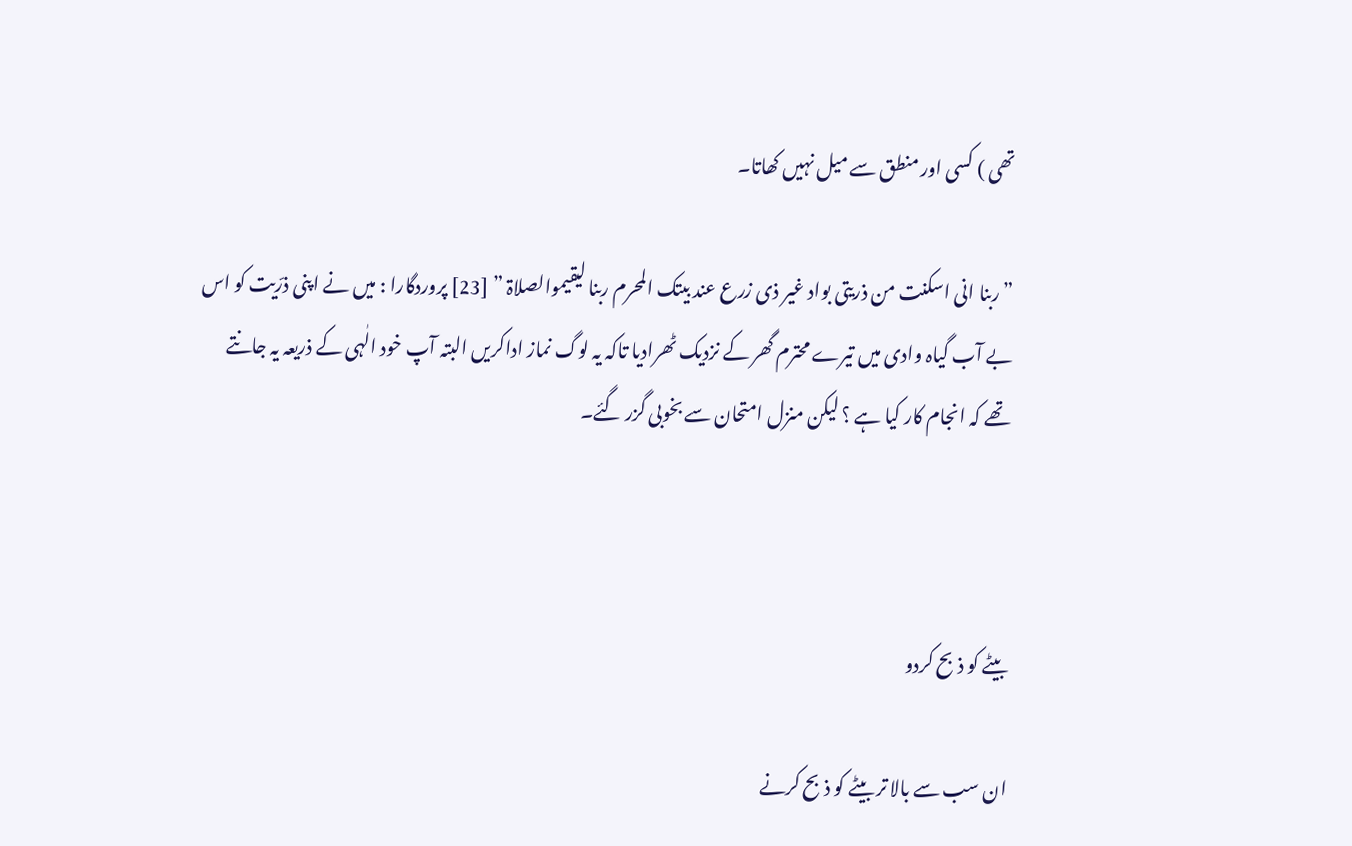تھی ) کسی اور منطق سے میل نہیں کھاتا۔

” ربنا انی اسکنت من ذریتی بواد غیر ذی زرع عند بیتک المحرم ربنا لیقیموالصلاۃ ” [23] پروردگارا : میں نے اپنی ذرّیت کو اس بے آب گیاہ وادی میں تیرے محترم گھر کے نزدیک ٹھرادیا تاکہ یہ لوگ نماز اداکریں البتہ آپ خود الٰہی کے ذریعہ یہ جانتے تھے کہ انجام کار کیا ہے ؟ لیکن منزل امتحان سے بخوبی گزر گئے۔



بیٹے کو ذبح کردو

ان سب سے بالا تر بیٹے کو ذبح کرنے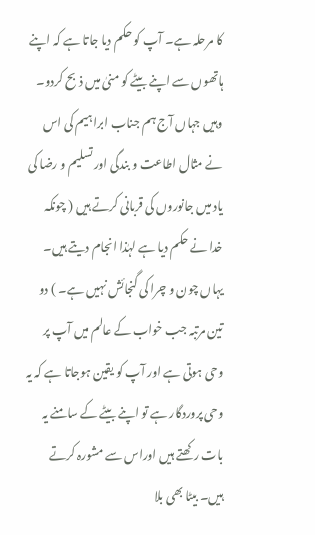کا مرحلہ ہے۔ آپ کو حکم دیا جاتا ہے کہ اپنے ہاتھوں سے اپنے بیٹے کو منیٰ میں ذبح کردو۔ وہیں جہاں آج ہم جناب ابراہیم کی اس نے مثال اطاعت و بندگی اور تسلیم و رضا کی یاد میں جانوروں کی قربانی کرتے ہیں ( چونکہ خدا نے حکم دیا ہے لہٰذا انجام دیتے ہیں۔ یہاں چون و چرا کی گنجائش نہیں ہے۔ ) دو تین مرتبہ جب خواب کے عالم میں آپ پر وحی ہوتی ہے اور آپ کو یقین ہوجاتا ہے کہ یہ وحی پروردگار ہے تو اپنے بیٹے کے سامنے یہ بات رکھتے ہیں اوراس سے مشورہ کرتے ہیں۔ بیٹا بھی بلا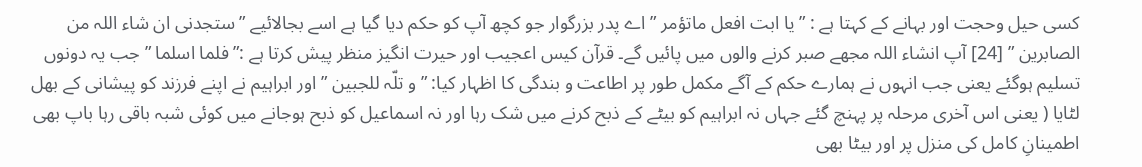کسی حیل وحجت اور بہانے کے کہتا ہے : ” یا ابت افعل ماتؤمر ” اے پدر بزرگوار جو کچھ آپ کو حکم دیا گیا ہے اسے بجالائیے ” ستجدنی ان شاء اللہ من الصابرین ” [24] آپ انشاء اللہ مجھے صبر کرنے والوں میں پائیں گے۔ قرآن کیس اعجیب اور حیرت انگیز منظر پیش کرتا ہے :” فلما اسلما ” جب یہ دونوں تسلیم ہوگئے یعنی جب انہوں نے ہمارے حکم کے آگے مکمل طور پر اطاعت و بندگی کا اظہار کیا: ” و تلّہ للجبین ” اور ابراہیم نے اپنے فرزند کو پیشانی کے بھل لٹایا ( یعنی اس آخری مرحلہ پر پہنچ گئے جہاں نہ ابراہیم کو بیٹے کے ذبح کرنے میں شک رہا اور نہ اسماعیل کو ذبح ہوجانے میں کوئی شبہ باقی رہا باپ بھی اطمینانِ کامل کی منزل پر اور بیٹا بھی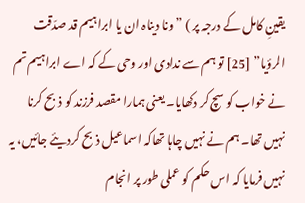یقینِ کامل کے درجہ پر ) ” ونا دیناہ ان یا ابراہیم قد صدّقت الرؤیا” [25] تو ہم سے ندادی اور وحی کے کہ اے ابراہیم تم نے خواب کو سچ کر دکھایا۔ یعنی ہمارا مقصد فرزند کو ذبح کرنا نہیں تھا۔ ہم نے نہیں چاہا تھاکہ اسماعیل ذبح کردیئے جائیں، یہ نہیں فرمایا کہ اس حکم کو عملی طور پر انجام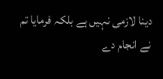دینا لازمی نہیں ہے بلکہ فرمایا تم نے انجام دے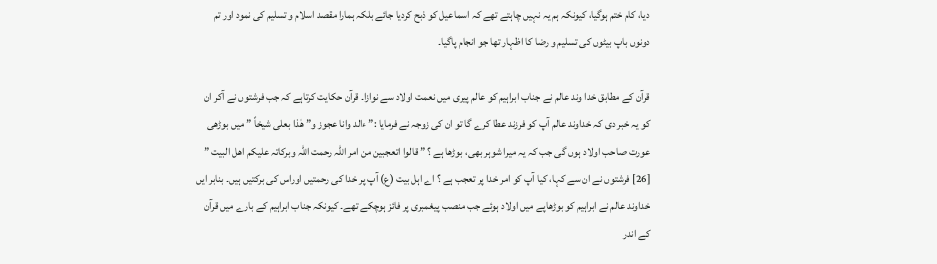دیا، کام ختم ہوگیا، کیونکہ ہم یہ نہیں چاہتے تھے کہ اسماعیل کو ذبح کردیا جائے بلکہ ہمارا مقصد اسلام و تسلیم کی نمود اور تم دونوں باپ بیٹوں کی تسلیم و رضا کا اظہار تھا جو انجام پاگیا۔

قرآن کے مطابق خدا وند عالم نے جناب ابراہیم کو عالم پیری میں نعمت اولاد سے نوازا۔ قرآن حکایت کرتاہے کہ جب فرشتوں نے آکر ان کو یہ خبر دی کہ خداوند عالم آپ کو فرزند عطا کرے گا تو ان کی زوجہ نے فرمایا :” ءالد وانا عجوز و” ھٰذا بعلی شیخاً ” میں بوڑھی عورت صاحب اولاد ہوں گی جب کہ یہ میرا شوہر بھی، بوڑھا ہے ؟ ” قالوا اتعجبین من امر اللہ رحمت اللہ وبرکاتہ علیکم اھل البیت ” [26] فرشتوں نے ان سے کہا، کیا آپ کو امر خدا پر تعجب ہے ؟ اے اہل بیت (ع) آپ پر خدا کی رحمتیں اوراس کی برکتیں ہیں۔ بنابر ایں خداوند عالم نے ابراہیم کو بوڑھاپے میں اولاد ہوئے جب منصب پیغمبری پر فائز ہوچکے تھے۔ کیونکہ جناب ابراہیم کے بارے میں قرآن کے اندر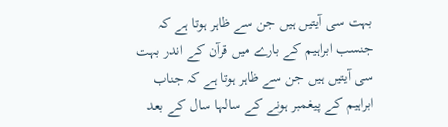بہت سی آیتیں ہیں جن سے ظاہر ہوتا ہے کہ جنسب ابراہیم کے بارے میں قرآن کے اندر بہت سی آیتیں ہیں جن سے ظاہر ہوتا ہے کہ جناب ابراہیم کے پیغمبر ہونے کے سالہا سال کے بعد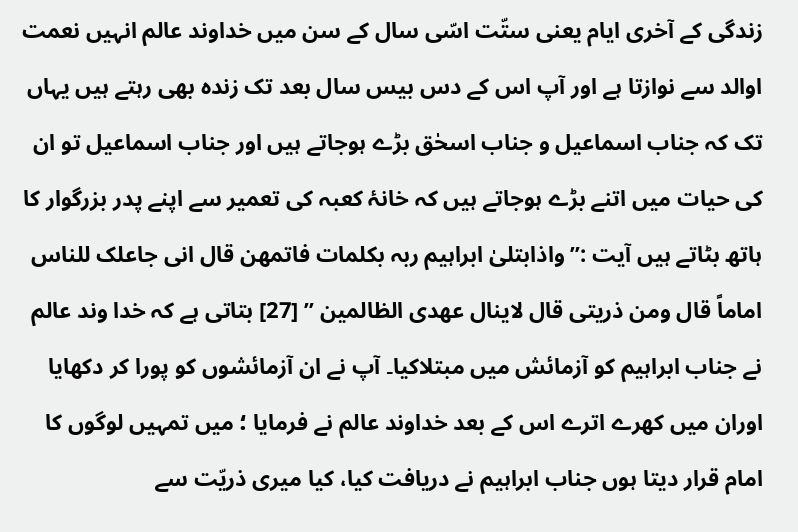زندگی کے آخری ایام یعنی ستّت اسّی سال کے سن میں خداوند عالم انہیں نعمت اوالد سے نوازتا ہے اور آپ اس کے دس بیس سال بعد تک زندہ بھی رہتے ہیں یہاں تک کہ جناب اسماعیل و جناب اسحٰق بڑے ہوجاتے ہیں اور جناب اسماعیل تو ان کی حیات میں اتنے بڑے ہوجاتے ہیں کہ خانۂ کعبہ کی تعمیر سے اپنے پدر بزرگوار کا ہاتھ بٹاتے ہیں آیت :” واذابتلیٰ ابراہیم ربہ بکلمات فاتمھن قال انی جاعلک للناس اماماً قال ومن ذریتی قال لاینال عھدی الظالمین ” [27] بتاتی ہے کہ خدا وند عالم نے جناب ابراہیم کو آزمائش میں مبتلاکیا۔ آپ نے ان آزمائشوں کو پورا کر دکھایا اوران میں کھرے اترے اس کے بعد خداوند عالم نے فرمایا ؛ میں تمہیں لوگوں کا امام قرار دیتا ہوں جناب ابراہیم نے دریافت کیا، کیا میری ذریّت سے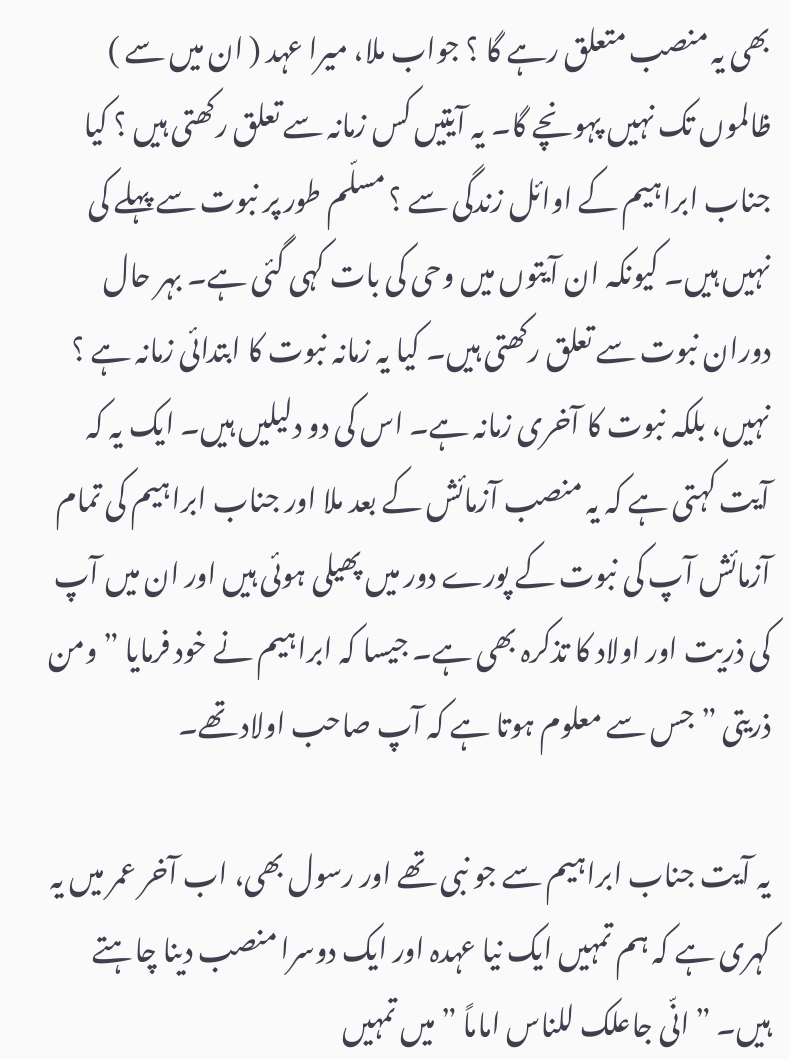بھی یہ منصب متعلق رہے گا ؟ جواب ملا، میرا عہد ( ان میں سے ) ظالموں تک نہیں پہونچے گا۔ یہ آیتیں کس زمانہ سے تعلق رکھتی ہیں ؟ کیا جناب ابراہیم کے اوائل زندگی سے ؟ مسلّم طور پر نبوت سے پہلے کی نہیں ہیں۔ کیونکہ ان آیتوں میں وحی کی بات کہی گئی ہے۔ بہر حال دوران نبوت سے تعلق رکھتی ہیں۔ کیا یہ زمانہ نبوت کا ابتدائی زمانہ ہے ؟ نہیں، بلکہ نبوت کا آخری زمانہ ہے۔ اس کی دو دلیلیں ہیں۔ ایک یہ کہ آیت کہتی ہے کہ یہ منصب آزمائش کے بعد ملا اور جناب ابراہیم کی تمام آزمائش آپ کی نبوت کے پورے دور میں پھیلی ہوئی ہیں اور ان میں آپ کی ذریت اور اولاد کا تذکرہ بھی ہے۔ جیسا کہ ابراہیم نے خود فرمایا ” ومن ذریتی ” جس سے معلوم ہوتا ہے کہ آپ صاحب اولاد تھے۔

یہ آیت جناب ابراہیم سے جو نبی تھے اور رسول بھی، اب آخر عمر میں یہ کہری ہے کہ ہم تمہیں ایک نیا عہدہ اور ایک دوسرا منصب دینا چاہتے ہیں۔ ” انّی جاعلک للناس اماماً ” میں تمہیں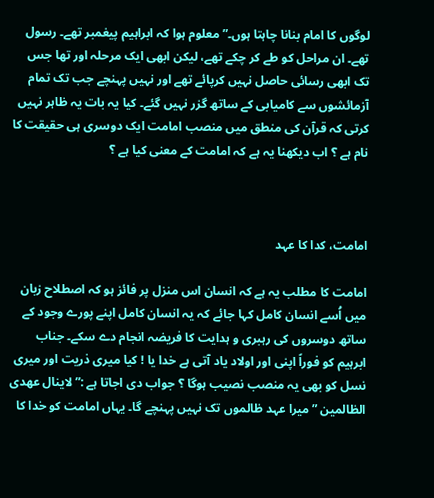لوگوں کا امام بنانا چاہتا ہوں۔” معلوم ہوا کہ ابراہیم پیغمبر تھے۔ رسول تھے۔ ان مراحل کو طے کر چکے تھے، لیکن ابھی ایک مرحلہ اور تھا جس تک ابھی رسائی حاصل نہیں کرپائے تھے اور نہیں پہنچے جب تک تمام آزمائشوں سے کامیابی کے ساتھ گزر نہیں گئے۔ کیا یہ بات یہ ظاہر نہیں کرتی کہ قرآن کی منطق میں منصب امامت ایک دوسری ہی حقیقت کا نام ہے ؟ اب دیکھنا یہ ہے کہ امامت کے معنی کیا ہے ؟



امامت، کدا کا عہد

امامت کا مطلب یہ ہے کہ انسان اس منزل پر فائز ہو کہ اصطلاح زبان میں اُسے انسان کامل کہا جائے کہ یہ انسان کامل اپنے پورے وجود کے ساتھ دوسروں کی رہبری و ہدایت کا فریضہ انجام دے سکے۔ جناب ابرہیم کو فوراً اپنی اور اولاد یاد آتی ہے خدا یا ! کیا میری ذریت اور میری نسل کو بھی یہ منصب نصیب ہوگا ؟ جواب دی اجاتا ہے :” لاینال عھدی الظالمین ” میرا عہد ظالموں تک نہیں پہنچے گا۔ یہاں امامت کو خدا کا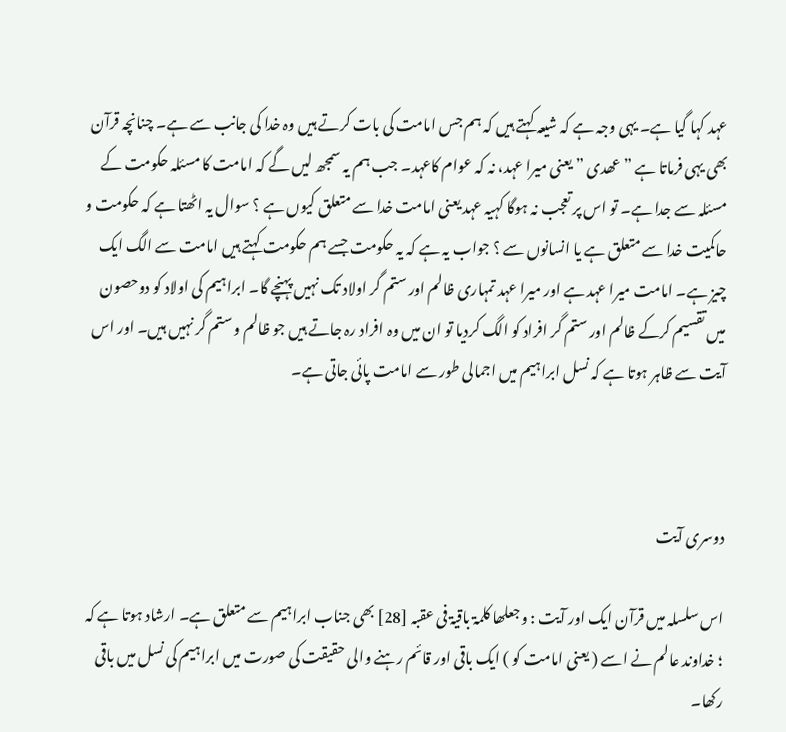عہد کہا گیا ہے۔ یہی وجہ ہے کہ شیعہ کہتے ہیں کہ ہم جس امامت کی بات کرتے ہیں وہ خدا کی جانب سے ہے۔ چنانچہ قرآن بھی یہی فرماتا ہے ” عھدی ” یعنی میرا عہد، نہ کہ عوام کاعہد۔ جب ہم یہ سمجھ لیں گے کہ امامت کا مسئلہ حکومت کے مسئلہ سے جدا ہے۔ تو اس پر تعجب نہ ہوگا کہیہ عہد یعنی امامت خدا سے متعلق کیوں ہے ؟ سوال یہ اٹھتا ہے کہ حکومت و حاکمیت خدا سے متعلق ہے یا انسانوں سے ؟ جواب یہ ہے کہ یہ حکومت جسے ہم حکومت کہتے ہیں امامت سے الگ ایک چیز ہے۔ امامت میرا عہد ہے اور میرا عہد تمہاری ظالم اور ستم گر اولاد تک نہیں پہنچے گا۔ ابراہیم کی اولاد کو دوحصون میں تقسیم کرکے ظالم اور ستم گر افراد کو الگ کردیا تو ان میں وہ افراد رہ جاتے ہیں جو ظالم و ستم گر نہیں ہیں۔ اور اس آیت سے ظاہر ہوتا ہے کہ نسل ابراہیم میں اجمالی طور سے امامت پائی جاتی ہے۔



دوسری آیت

اس سلسلہ میں قرآن ایک اور آیت : وجعلھا کلمۃ باقیۃ فی عقبہ [28] بھی جناب ابراہیم سے متعلق ہے۔ ارشاد ہوتا ہے کہ ؛ خداوند عالم نے اسے ( یعنی امامت کو ) ایک باقی اور قائم رہنے والی حقیقت کی صورت میں ابراہیم کی نسل میں باقی رکھا۔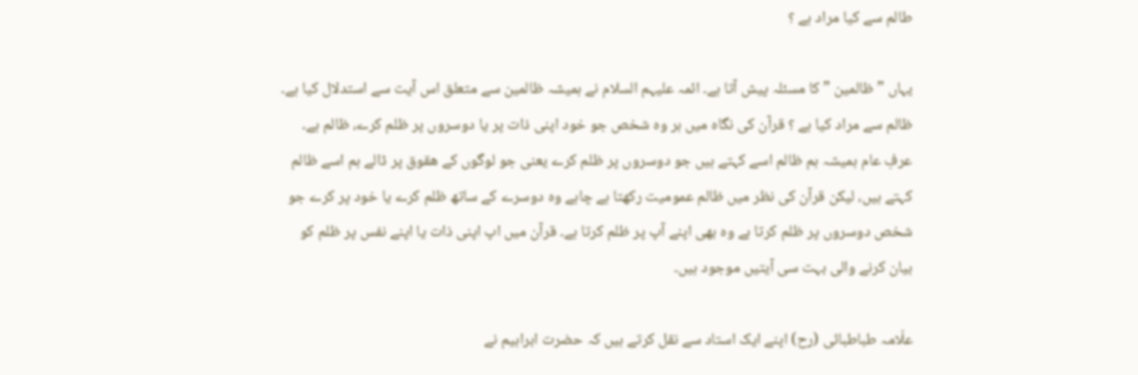طالم سے کیا مراد ہے ؟

یہاں ” ظالمین ” کا مسئلہ پیش آتا ہے۔ ائمہ علیہم السلام نے ہمیشہ ظالمین سے متعلق اس آیت سے استدلال کیا ہے۔ ظالم سے مراد کیا ہے ؟ قرآن کی نگاہ میں ہر وہ شخص جو خود اپنی ذات پر یا دوسروں پر ظلم کرے، ظالم ہے۔ عرفِ عام ہمیشہ ہم ظالم اسے کہتے ہیں جو دوسروں پر ظلم کرے یعنی جو لوگوں کے ھقوق پر ڈالے ہم اسے ظالم کہتے ہیں، لیکن قرآن کی نظر میں ظالم عمومیت رکھتا ہے چاہے وہ دوسرے کے ساتھ ظلم کرے یا خود پر کرے جو شخص دوسروں پر ظلم کرتا ہے وہ بھی اپنے آپ پر ظلم کرتا ہے۔ قرآن میں اپ اپنی ذات یا اپنے نفس پر ظلم کو بیان کرنے والی بہت سی آیتیں موجود ہیں۔

علّامہ طباطبائی (رح) اپنے ایک استاد سے نقل کرتے ہیں کہ حضرت ابراہیم نے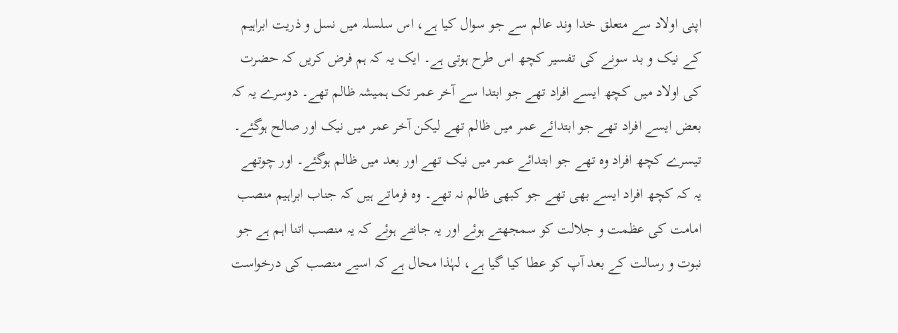اپنی اولاد سے متعلق خدا وند عالم سے جو سوال کیا ہے، اس سلسلہ میں نسل و ذریت ابراہیم کے نیک و بد سونے کی تفسیر کچھ اس طرح ہوتی ہے۔ ایک یہ کہ ہم فرض کریں کہ حضرت کی اولاد میں کچھ ایسے افراد تھے جو ابتدا سے آخر عمر تک ہمیشہ ظالم تھے۔ دوسرے یہ کہ بعض ایسے افراد تھے جو ابتدائے عمر میں ظالم تھے لیکن آخر عمر میں نیک اور صالح ہوگئے۔ تیسرے کچھ افراد وہ تھے جو ابتدائے عمر میں نیک تھے اور بعد میں ظالم ہوگئے۔ اور چوتھے یہ کہ کچھ افراد ایسے بھی تھے جو کبھی ظالم نہ تھے۔ وہ فرماتے ہیں کہ جناب ابراہیم منصب امامت کی عظمت و جلالت کو سمجھتے ہوئے اور یہ جانتے ہوئے کہ یہ منصب اتنا اہم ہے جو نبوت و رسالت کے بعد آپ کو عطا کیا گیا ہے، لہٰذا محال ہے کہ اسیے منصب کی درخواست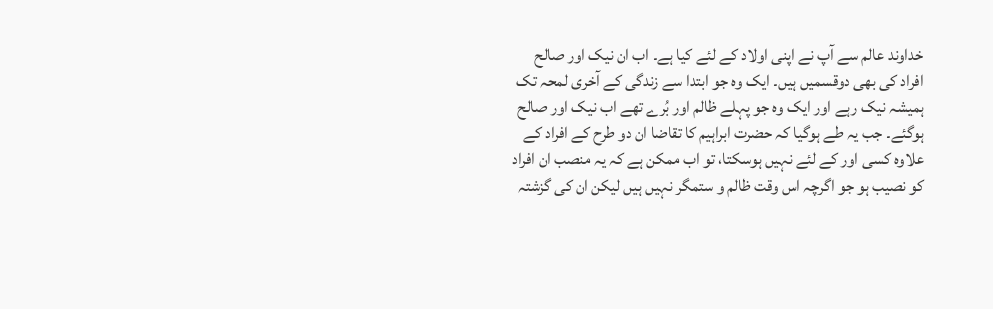خداوند عالم سے آپ نے اپنی اولاد کے لئے کیا ہے۔ اب ان نیک اور صالح افراد کی بھی دوقسمیں ہیں۔ ایک وہ جو ابتدا سے زندگی کے آخری لمحہ تک ہمیشہ نیک رہے اور ایک وہ جو پہلے ظالم اور بُرے تھے اب نیک اور صالح ہوگئے۔ جب یہ طے ہوگیا کہ حضرت ابراہیم کا تقاضا ان دو طرح کے افراد کے علاوہ کسی اور کے لئے نہیں ہوسکتا، تو اب ممکن ہے کہ یہ منصب ان افراد کو نصیب ہو جو اگرچہ اس وقت ظالم و ستمگر نہیں ہیں لیکن ان کی گزشتہ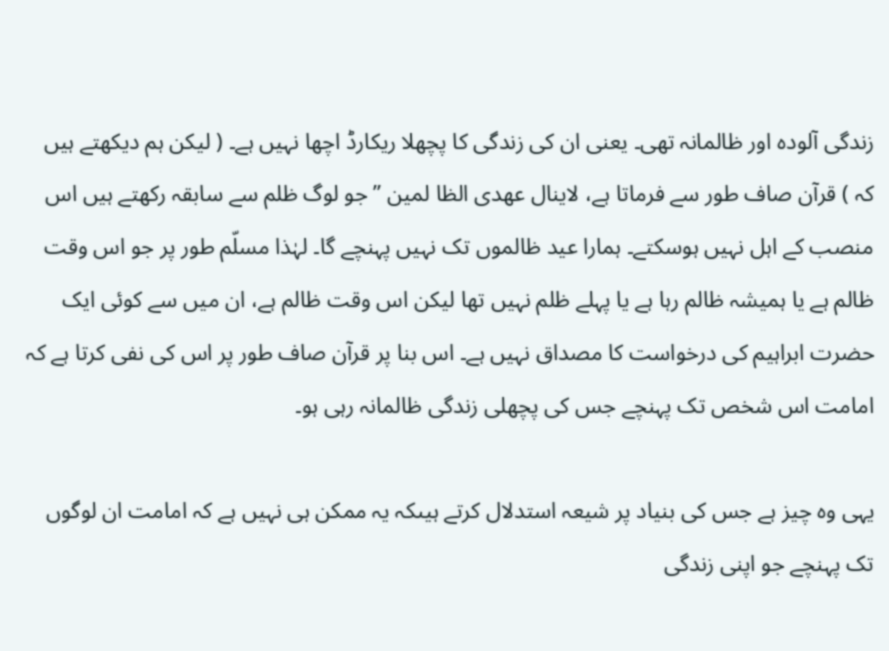زندگی آلودہ اور ظالمانہ تھی۔ یعنی ان کی زندگی کا پچھلا ریکارڈ اچھا نہیں ہے۔ ( لیکن ہم دیکھتے ہیں کہ ) قرآن صاف طور سے فرماتا ہے، لاینال عھدی الظا لمین ” جو لوگ ظلم سے سابقہ رکھتے ہیں اس منصب کے اہل نہیں ہوسکتے۔ ہمارا عید ظالموں تک نہیں پہنچے گا۔ لہٰذا مسلّم طور پر جو اس وقت ظالم ہے یا ہمیشہ ظالم رہا ہے یا پہلے ظلم نہیں تھا لیکن اس وقت ظالم ہے، ان میں سے کوئی ایک حضرت ابراہیم کی درخواست کا مصداق نہیں ہے۔ اس بنا پر قرآن صاف طور پر اس کی نفی کرتا ہے کہ امامت اس شخص تک پہنچے جس کی پچھلی زندگی ظالمانہ رہی ہو۔

یہی وہ چیز ہے جس کی بنیاد پر شیعہ استدلال کرتے ہیںکہ یہ ممکن ہی نہیں ہے کہ امامت ان لوگوں تک پہنچے جو اپنی زندگی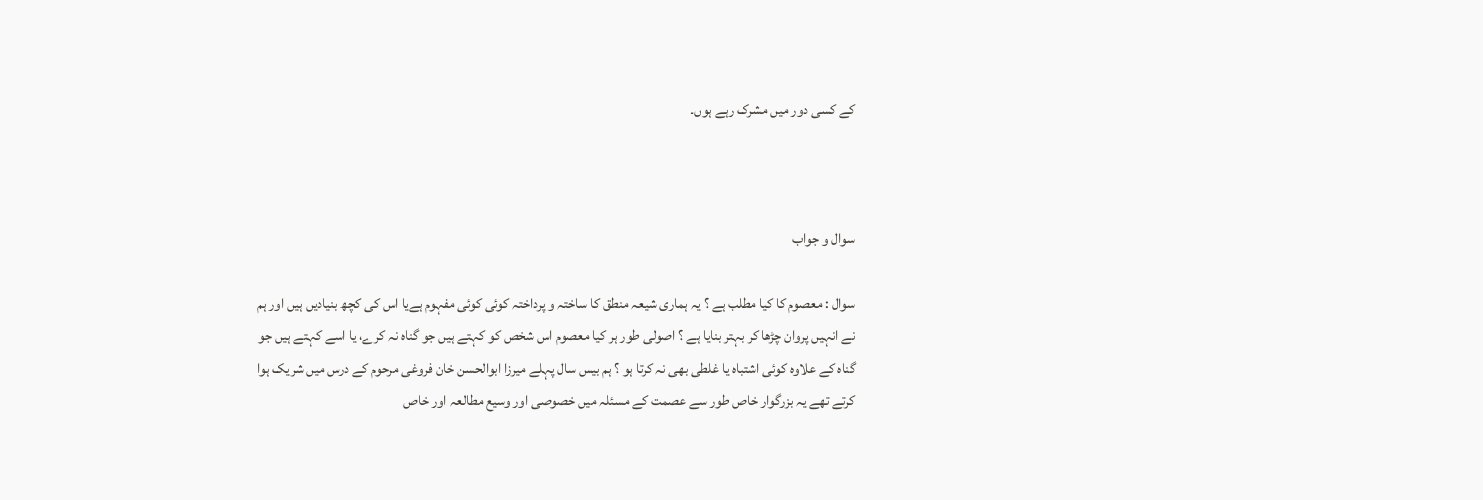کے کسی دور میں مشرک رہے ہوں۔



سوال و جواب

سوال : معصوم کا کیا مطلب ہے ؟ یہ ہماری شیعہ منطق کا ساختہ و پرداختہ کوئی کوئی مفہوم ہےیا اس کی کچھ بنیادیں ہیں اور ہم نے انہیں پروان چڑھا کر بہتر بنایا ہے ؟ اصولی طور ہر کیا معصوم اس شخص کو کہتے ہیں جو گناہ نہ کرے، یا اسے کہتے ہیں جو گناہ کے علاوہ کوئی اشتباہ یا غلطی بھی نہ کرتا ہو ؟ ہم بیس سال پہلے میرزا ابوالحسن خان فروغی مرحوم کے درس میں شریک ہوا کرتے تھے یہ بزرگوار خاص طور سے عصمت کے مسئلہ میں خصوصی اور وسیع مطالعہ اور خاص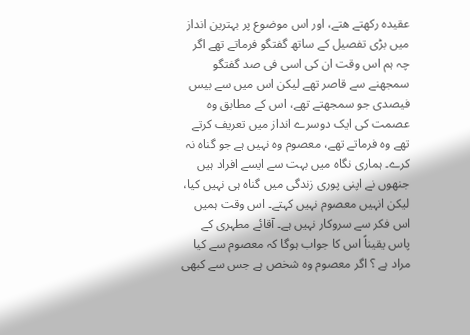عقیدہ رکھتے ھتے، اور اس موضوع پر بہترین انداز میں بڑی تفصیل کے ساتھ گفتگو فرماتے تھے اگر چہ ہم اس وقت ان کی اسی فی صد گفتگو سمجھنے سے قاصر تھے لیکن اس میں سے بیس فیصدی جو سمجھتے تھے، اس کے مطابق وہ عصمت کی ایک دوسرے انداز میں تعریف کرتے تھے وہ فرماتے تھے، معصوم وہ نہیں ہے جو گناہ نہ کرے۔ ہماری نگاہ میں بہت سے ایسے افراد ہیں جنھوں نے اپنی پوری زندگی میں گناہ ہی نہیں کیا، لیکن انہیں معصوم نہیں کہتے۔ اس وقت ہمیں اس فکر سے سروکار نہیں ہے۔ آقائے مطہری کے پاس یقیناً اس کا جواب ہوگا کہ معصوم سے کیا مراد ہے ؟ اگر معصوم وہ شخص ہے جس سے کبھی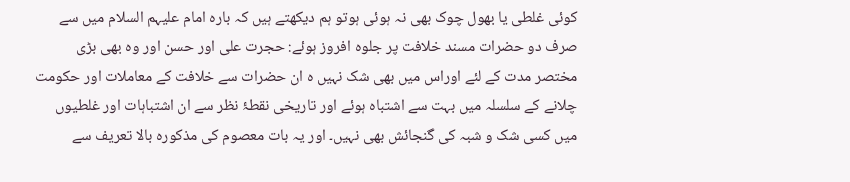کوئی غلطی یا بھول چوک بھی نہ ہوئی ہوتو ہم دیکھتے ہیں کہ بارہ امام علیہم السلام میں سے صرف دو حضرات مسند خلافت پر جلوہ افروز ہوئے: حجرت علی اور حسن اور وہ بھی بڑی مختصر مدت کے لئے اوراس میں بھی شک نہیں ہ ان حضرات سے خلافت کے معاملات اور حکومت چلانے کے سلسلہ میں بہت سے اشتباہ ہوئے اور تاریخی نقطۂ نظر سے ان اشتباہات اور غلطیوں میں کسی شک و شبہ کی گنجائش بھی نہیں۔ اور یہ بات معصوم کی مذکورہ بالا تعریف سے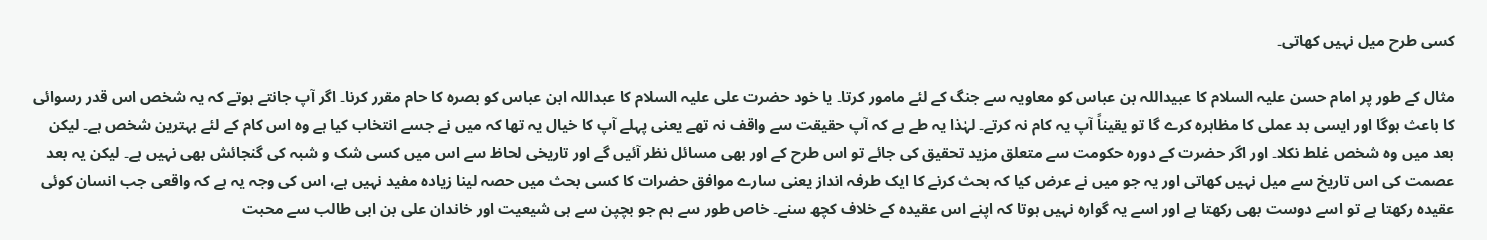کسی طرح میل نہیں کھاتی۔

مثال کے طور پر امام حسن علیہ السلام کا عبیداللہ بن عباس کو معاویہ سے جنگ کے لئے مامور کرتا۔ یا خود حضرت علی علیہ السلام کا عبداللہ ابن عباس کو بصرہ کا حام مقرر کرنا۔ اگر آپ جانتے ہوتے کہ یہ شخص اس قدر رسوائی کا باعث ہوگا اور ایسی بد عملی کا مظاہرہ کرے گا تو یقیناً آپ یہ کام نہ کرتے۔ لہٰذا یہ طے ہے کہ آپ حقیقت سے واقف نہ تھے یعنی پہلے آپ کا خیال یہ تھا کہ میں نے جسے انتخاب کیا ہے وہ اس کام کے لئے بہترین شخص ہے۔ لیکن بعد میں وہ شخص غلط نکلا۔ اور اگر حضرت کے دورہ حکومت سے متعلق مزید تحقیق کی جائے تو اس طرح کے اور بھی مسائل نظر آئیں گے اور تاریخی لحاظ سے اس میں کسی شک و شبہ کی گنجائش بھی نہیں ہے۔ لیکن یہ بعد عصمت کی اس تاریخ سے میل نہیں کھاتی اور یہ جو میں نے عرض کیا کہ بحث کرنے کا ایک طرفہ انداز یعنی سارے موافق حضرات کا کسی بحث میں حصہ لینا زیادہ مفید نہیں ہے، اس کی وجہ یہ ہے کہ واقعی جب انسان کوئی عقیدہ رکھتا ہے تو اسے دوست بھی رکھتا ہے اور اسے یہ گوارہ نہیں ہوتا کہ اپنے اس عقیدہ کے خلاف کچھ سنے۔ خاص طور سے ہم جو بچپن سے ہی شیعیت اور خاندان علی بن ابی طالب سے محبت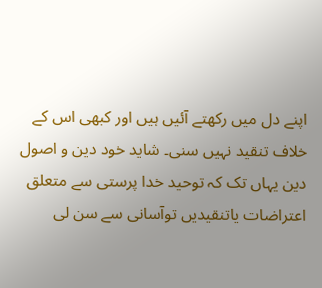اپنے دل میں رکھتے آئیں ہیں اور کبھی اس کے خلاف تنقید نہیں سنی۔ شاید خود دین و اصول دین یہاں تک کہ توحید خدا پرستی سے متعلق اعتراضات یاتنقیدیں توآسانی سے سن لی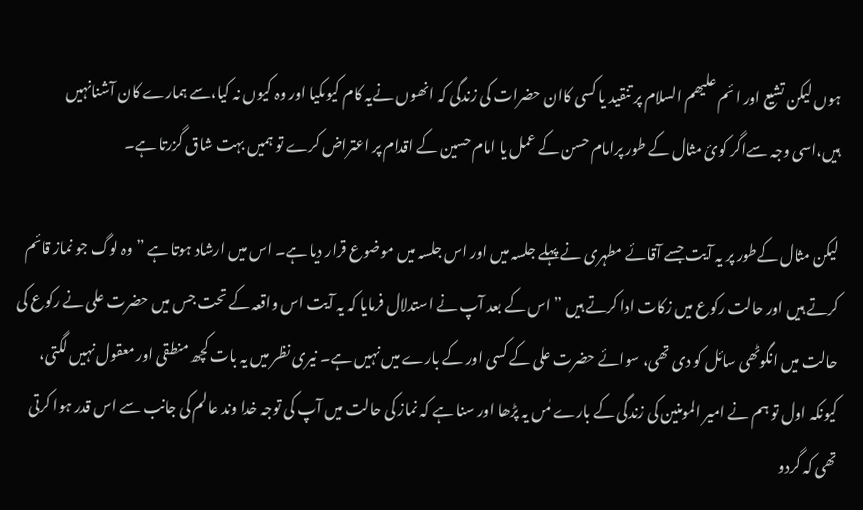ہوں لیکن تشیع اور ا ئم علیھم السلام پر تنقید یا کسی کاان حضرات کی زندگی کہ انھوں نےیہ کام کیوںکیا اور وہ کیوں نہ کیا،سے ہمارے کان آشنانہیں ہیں،اسی وجہ سےاگر کوئ مثال کے طور پرامام حسن کے عمل یا امام حسین کے اقدام پر اعتراض کرے تو ہمیں بہت شاق گزرتا ہے۔

لیکن مثال کےطور پر یہ آیت جسے آقائے مطہری نے پہلے جلسہ میں اور اس جلسہ میں موضوع قرار دیا ہے۔ اس میں ارشاد ہوتا ہے ” وہ لوگ جو نماز قائم کرتے ہیں اور حالت رکوع میں زکات ادا کرتے ہیں ” اس کے بعد آپ نے استدلال فرمایا کہ یہ آیت اس واقعہ کے تحت جس میں حضرت علی نے رکوع کی حالت میں انگوٹھی سائل کو دی تھی، سوائے حضرت علی کے کسی اور کے بارے میں نہیں ہے۔ نیری نظر میں یہ بات کچھ منطقی اور معقول نہیں لگتی، کیونکہ اول تو ہم نے امیر المومنین کی زندگی کے بارے مٰں یہ پڑھا اور سنا ہے کہ نماز کی حالت میں آپ کی توجہ خدا وند عالم کی جانب سے اس قدر ہوا کرتی تھی کہ گردو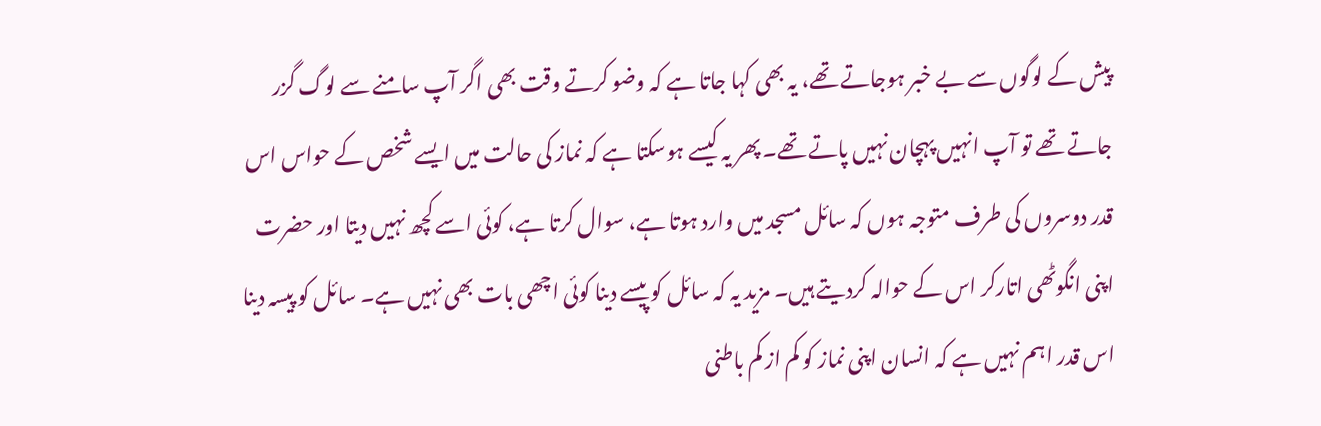پیش کے لوگوں سے بے خبر ہوجاتے تھے، یہ بھی کہا جاتا ہے کہ وضو کرتے وقت بھی اگر آپ سامنے سے لوگ گزر جاتے تھے تو آپ انہیں پہچان نہیں پاتے تھے۔ پھر یہ کیسے ہوسکتا ہے کہ نماز کی حالت میں ایسے شخص کے حواس اس قدر دوسروں کی طرف متوجہ ہوں کہ سائل مسجد میں وارد ہوتا ہے، سوال کرتا ہے، کوئی اسے کچھ نہیں دیتا اور حضرت اپنی انگوٹھی اتارکر اس کے حوالہ کردیتے ہیں۔ مزید یہ کہ سائل کو پیسے دینا کوئی اچھی بات بھی نہیں ہے۔ سائل کو پیسہ دینا اس قدر اہم نہیں ہے کہ انسان اپنی نماز کو کم از کم باطنی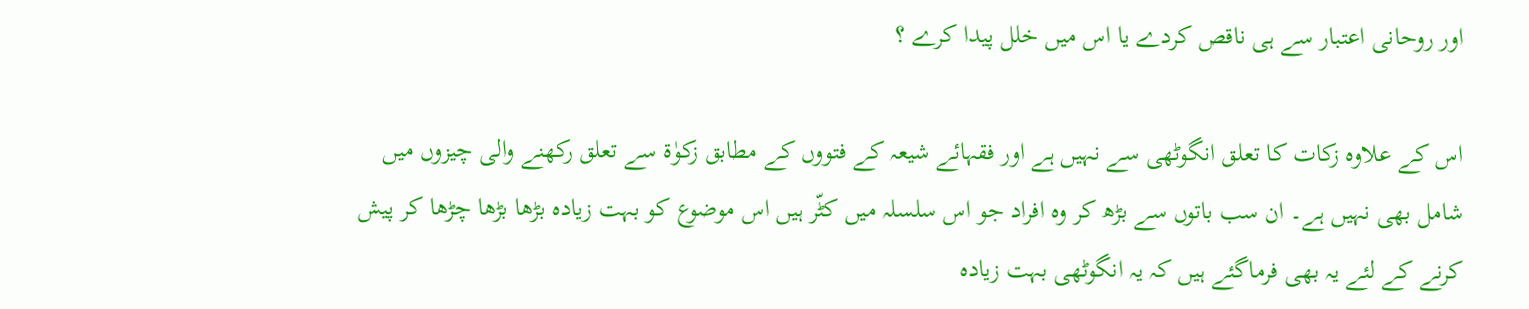اور روحانی اعتبار سے ہی ناقص کردے یا اس میں خلل پیدا کرے ؟

اس کے علاوہ زکات کا تعلق انگوٹھی سے نہیں ہے اور فقہائے شیعہ کے فتووں کے مطابق زکوٰۃ سے تعلق رکھنے والی چیزوں میں شامل بھی نہیں ہے۔ ان سب باتوں سے بڑھ کر وہ افراد جو اس سلسلہ میں کٹّر ہیں اس موضوع کو بہت زیادہ بڑھا بڑھا چڑھا کر پیش کرنے کے لئے یہ بھی فرماگئے ہیں کہ یہ انگوٹھی بہت زیادہ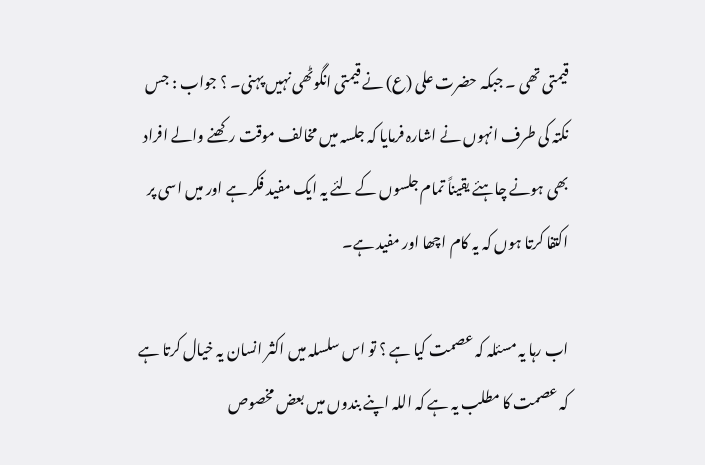قیمتی تھی ۔ جبکہ حضرت علی (ع) نے قیمتی انگوٹھی نہیں پہنی۔ ؟ جواب : جس نکتہ کی طرف انہوں نے اشارہ فرمایا کہ جلسہ میں مخالف موقت رکھنے والے افراد بھی ہونے چاہئے یقیناً تمام جلسوں کے لئے یہ ایک مفید فکر ہے اور میں اسی پر اکتفا کرتا ہوں کہ یہ کام اچھا اور مفید ہے۔

اب رہا یہ مسئلہ کہ عصمت کیا ہے ؟ تو اس سلسلہ میں اکثر انسان یہ خیال کرتا ہے کہ عصمت کا مطلب یہ ہے کہ اللہ اپنے بندوں میں بعض مخصوص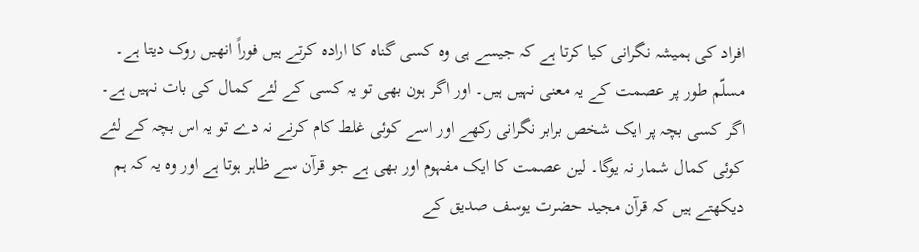افراد کی ہمیشہ نگرانی کیا کرتا ہے کہ جیسے ہی وہ کسی گناہ کا ارادہ کرتے ہیں فوراً انھیں روک دیتا ہے۔ مسلّم طور پر عصمت کے یہ معنی نہیں ہیں۔ اور اگر ہون بھی تو یہ کسی کے لئے کمال کی بات نہیں ہے۔ اگر کسی بچہ پر ایک شخص برابر نگرانی رکھے اور اسے کوئی غلط کام کرنے نہ دے تو یہ اس بچہ کے لئے کوئی کمال شمار نہ یوگا۔ لین عصمت کا ایک مفہوم اور بھی ہے جو قرآن سے ظاہر ہوتا ہے اور وہ یہ کہ ہم دیکھتے ہیں کہ قرآن مجید حضرت یوسف صدیق کے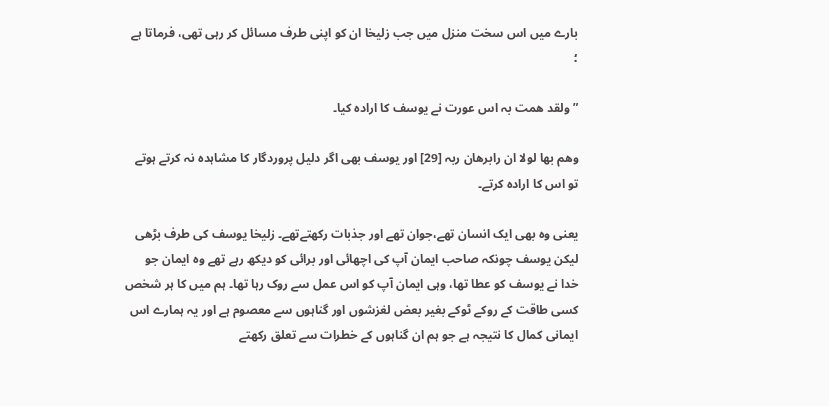بارے میں اس سخت منزل میں جب زلیخا ان کو اپنی طرف مسائل کر رہی تھی، فرماتا ہے ؛

” ولقد ھمت بہ اس عورت نے یوسف کا ارادہ کیا۔

وھم بھا لولا ان رابرھان ربہ [29] اور یوسف بھی اگر دلیل پروردگار کا مشاہدہ نہ کرتے ہوتے تو اس کا ارادہ کرتے۔

یعنی وہ بھی ایک انسان تھے،جوان تھے اور جذبات رکھتےتھے۔ زلیخا یوسف کی طرف بڑھی لیکن یوسف چونکہ صاحب ایمان آپ کی اچھائی اور برائی کو دیکھ رہے تھے وہ ایمان جو خدا نے یوسف کو عطا تھا، وہی ایمان آپ کو اس عمل سے روک رہا تھا۔ ہم میں کا ہر شخص کسی طاقت کے روکے ٹوکے بغیر بعض لغزشوں اور گناہوں سے معصوم ہے اور یہ ہمارے اس ایمانی کمال کا نتیجہ ہے جو ہم ان گناہوں کے خطرات سے تعلق رکھتے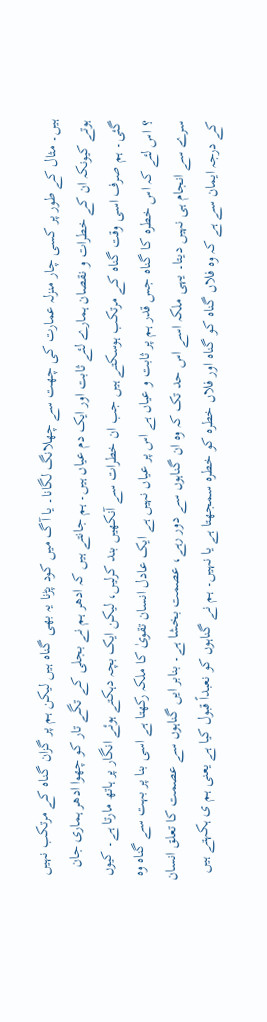ہیں۔ مثال کے طور پر کسی چار منزلہ عمارت کی چھت سے چھلانگ لگانا۔ یا آگ میں کود پڑنا یہ بھی گناہ ہیں لیکن ہم پر گزان گناہ کے مرتکب نہیں ہوتے کیونکہ ان کے خطرات و نقصان ہمارے لئے ثابت اور ایک دم عیاں ہیں۔ ہم جانتے ہیں کہ ادھر ہم نے بجلی کے تگے تار کو چھوا ادھر ہماری جان گئی۔ ہم صرف اسی وقت گناہ کے مرتکب ہوسکتے ہیں جب ان خطرات سے آنکھیں بند کرلیں، لیکن ایک بچہ دہکتے ہوئے انگار پر ہاتھ مارتا ہے۔ کیوں ؟ اس لئے کہ اس خطرہ کا گناہ جس قدر ہم پر ثابت و عیاں ہے اس پر عیاں نہیں ہے ایک عادل انسان تقویٰ کا ملکہ رکھتا ہے اسی بنا پر بہت سے گناہ وہ سرے سے انجام ہی نہیں دیتا۔ یہی ملکہ اسے اس حد تک کہ وہ ان گناہوں سے دور رہے، عصمت بخشا ہے۔ بنابر ایں گناہوں سے عصمت کا تعلق انسان کے درجہ ایمان سے ہے کہ وہ فلاں گناہ کو گناہ اور فلاں خطرہ کو خطرہ سمجھتا ہے یا نہیں۔ ہم نے گناہوں کو نعبداً قبول کیا ہے یعنی ہم ی ہکہتے ہیں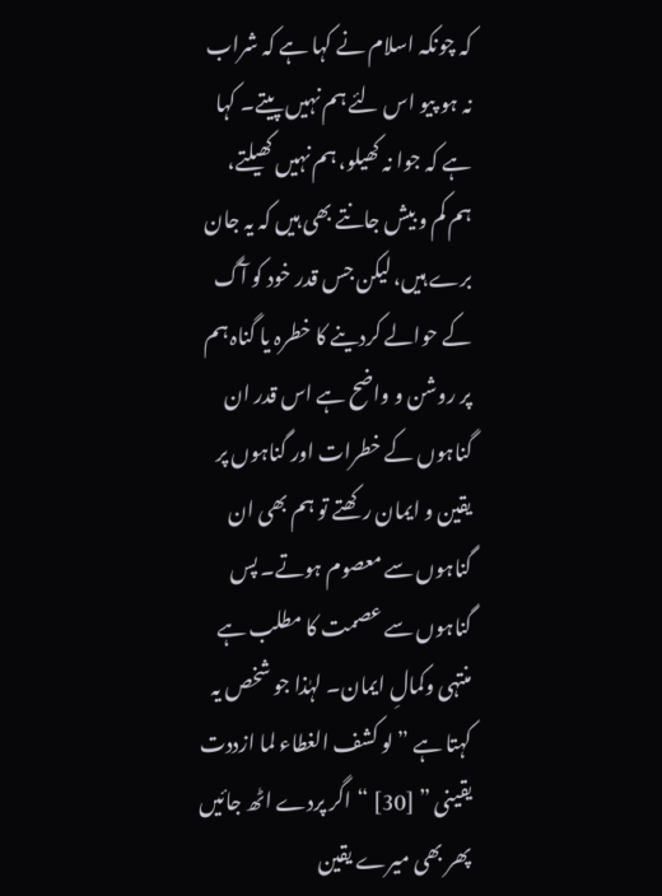کہ چونکہ اسلام نے کہا ہے کہ شراب نہ ہو پیو اس لئے ہم نہیں پیتے۔ کہا ہے کہ جوا نہ کھیلو، ہم نہیں کھیلتے، ہم کم و بیش جانتے بھی ہیں کہ یہ جان برے ہیں، لیکن جس قدر خود کو آگ کے حوالے کردینے کا خطرہ یا گناہ ہم پر روشن و واضح ہے اس قدر ان گناہوں کے خطرات اور گناہوں پر یقین و ایمان رکھتے تو ہم بھی ان گناہوں سے معصوم ہوتے۔ پس گناہوں سے عصمت کا مطلب ہے منتہی وکمالِ ایمان۔ لہٰذا جو شخص یہ کہتا ہے ” لو کشف الغطاء لما ازددت یقینی ” [30] “اگر پردے اٹھ جائیں پھر بھی میرے یقین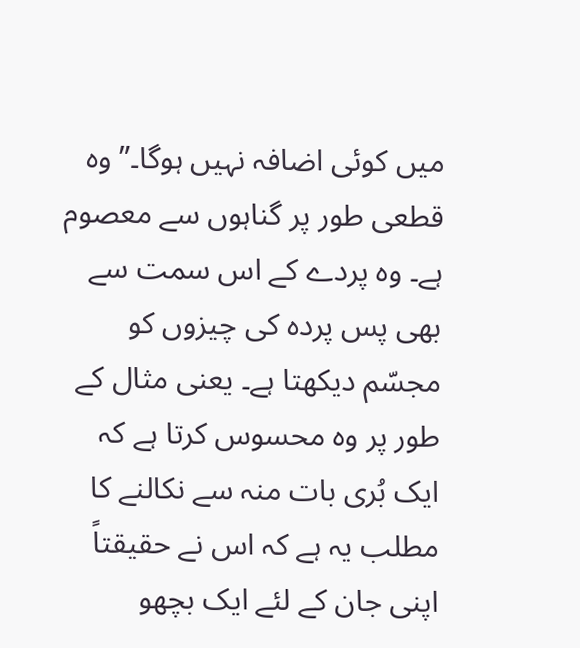میں کوئی اضافہ نہیں ہوگا۔” وہ قطعی طور پر گناہوں سے معصوم ہے۔ وہ پردے کے اس سمت سے بھی پس پردہ کی چیزوں کو مجسّم دیکھتا ہے۔ یعنی مثال کے طور پر وہ محسوس کرتا ہے کہ ایک بُری بات منہ سے نکالنے کا مطلب یہ ہے کہ اس نے حقیقتاً اپنی جان کے لئے ایک بچھو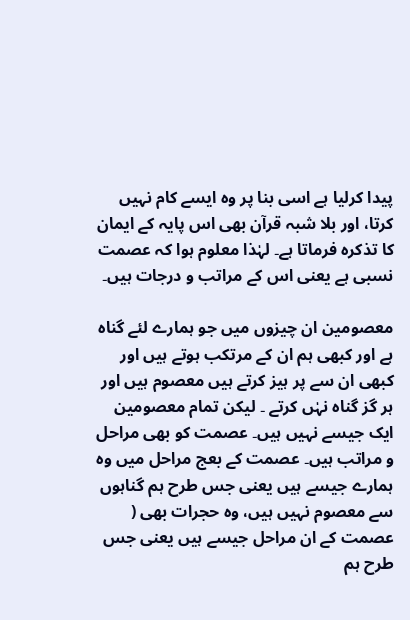پیدا کرلیا ہے اسی بنا پر وہ ایسے کام نہیں کرتا، اور بلا شبہ قرآن بھی اس پایہ کے ایمان کا تذکرہ فرماتا ہے۔ لہٰذا معلوم ہوا کہ عصمت نسبی ہے یعنی اس کے مراتب و درجات ہیں۔

معصومین ان چیزوں میں جو ہمارے لئے گناہ ہے اور کبھی ہم ان کے مرتکب ہوتے ہیں اور کبھی ان سے پر ہیز کرتے ہیں معصوم ہیں اور ہر گز گناہ نہٰں کرتے ۔ لیکن تمام معصومین ایک جیسے نہیں ہیں۔ عصمت کو بھی مراحل و مراتب ہیں۔ عصمت کے بعج مراحل میں وہ ہمارے جیسے ہیں یعنی جس طرح ہم گناہوں سے معصوم نہیں ہیں، وہ حجرات بھی ( عصمت کے ان مراحل جیسے ہیں یعنی جس طرح ہم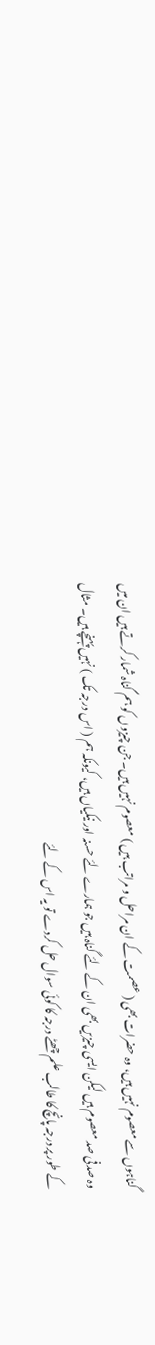گناہوں سے معصوم نہیں ہیں، وہ حضرات بھی ( عصمت کے ان مراحل و مراتب ہیں ) معصوم نہیں ہیں۔ جن چیزوں کو ہم گناہ شمار کرتے ہیں ان میں وہ صدفی صد معصوم ہیں لیکن ایسی چیزیں بھی ان کے لئے گناہ ہیں جو ہمارے لئے حسنہ اور نیکیاں ہیں، کیونکہ ہم ( اس درجہ تک ) نہیں پہنچے ہیں۔ مثال کے طور پر درجہ پانچ کا طالب علم چھٹے درجہ کا کوئی سوال حل کردے تو یہ اس کے لئے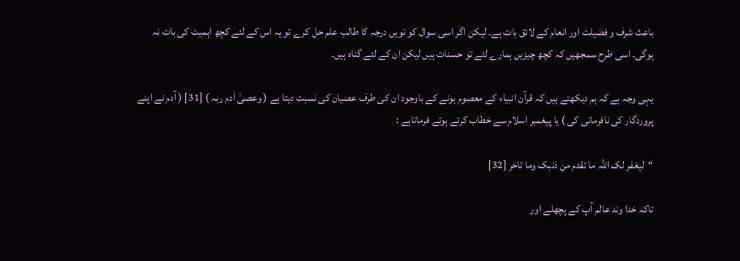باعث شرف و فضیلت اور انعام کے لائق بات ہے۔ لیکن اگر اسی سوال کو نویں درجہ کا طالب علم حل کرے تو یہ اس کے لئے کچھ اہمیت کی بات نہ ہوگی۔ اسی طرح سمجھیں کہ کچھ چیزیں ہمارے لئے تو حسنات ہیں لیکن ان کے لئے گناہ ہیں۔

یہی وجہ ہے کہ ہم دیکھتے ہیں کہ قرآن انبیاء کے معصوم ہونے کے باوجود ان کی طرف عصیان کی نسبت دیتا ہے ( وعصیٰ اٰدم ربہ ) [31] ( آدم نے اپنے پروردگار کی نافرمانی کی ) یا پیغمبر اسلام سے خطاب کرتے ہوئے فرماتاہے :

“لیغفر لک اللہ ما تقدم من ذنبک وما تاخر [32]

تاکہ خدا وند عالم آپ کے پچھلے اور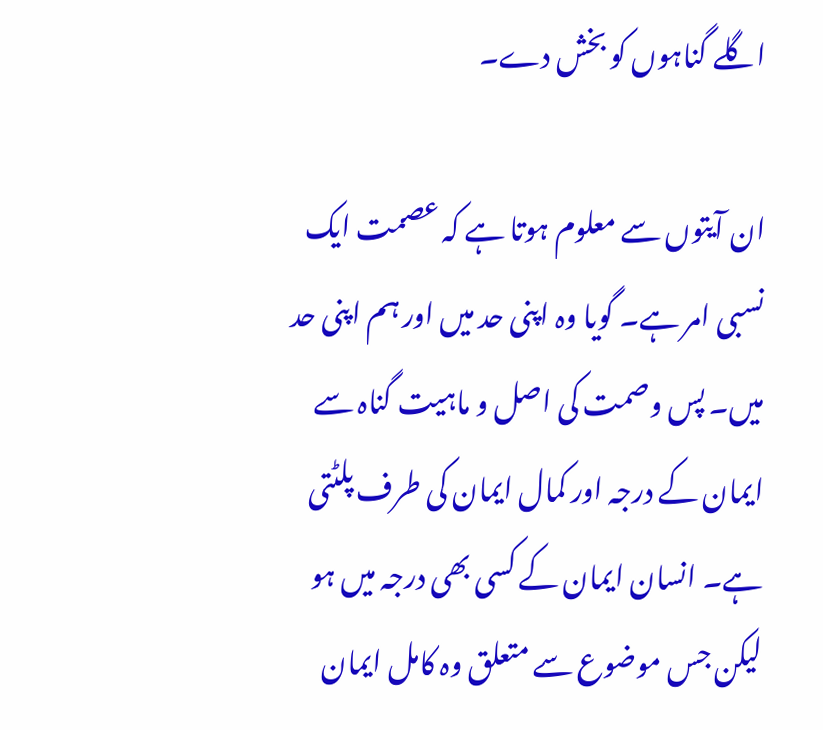اگلے گناہوں کو بخش دے۔

ان آیتوں سے معلوم ہوتا ہے کہ عصمت ایک نسبی امر ہے۔ گویا وہ اپنی حد میں اور ہم اپنی حد میں۔ پس وصمت کی اصل و ماہیت گناہ سے ایمان کے درجہ اور کمال ایمان کی طرف پلٹتی ہے۔ انسان ایمان کے کسی بھی درجہ میں ہو لیکن جس موضوع سے متعلق وہ کامل ایمان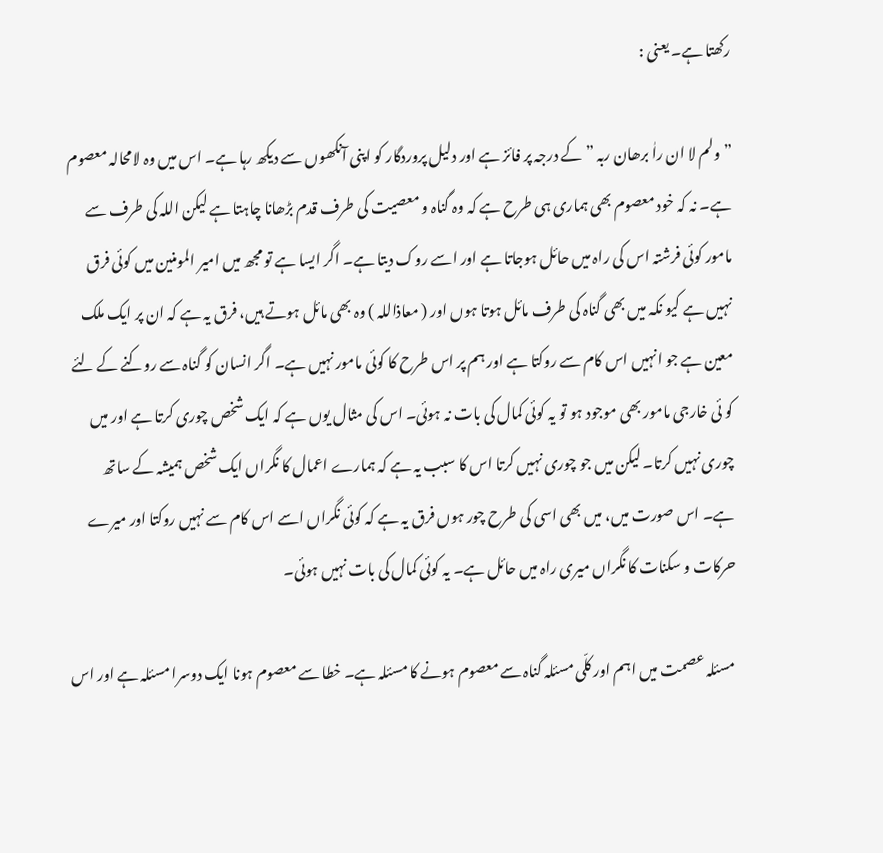رکھتا ہے۔ یعنی :

” ولم لا ان راٰ برھان ربہ ” کے درجہ پر فائز ہے اور دلیل پروردگار کو اپنی آنکھوں سے دیکھ رہا ہے۔ اس میں وہ لامحالہ معصوم ہے۔ نہ کہ خود معصوم بھی ہماری ہی طرح ہے کہ وہ گناہ و معصیت کی طرف قدم بڑھانا چاہتا ہے لیکن اللہ کی طرف سے مامور کوئی فرشتہ اس کی راہ میں حائل ہوجاتا ہے اور اسے روک دیتا ہے۔ اگر ایسا ہے تو مجھ میں امیر المومنین میں کوئی فرق نہیں ہے کیو نکہ میں بھی گناہ کی طرف مائل ہوتا ہوں اور ( معاذاللہ ) وہ بھی مائل ہوتے ہیں، فرق یہ ہے کہ ان پر ایک ملک معین ہے جو انہیں اس کام سے روکتا ہے اور ہم پر اس طرح کا کوئی مامور نہیں ہے۔ اگر انسان کو گناہ سے روکنے کے لئے کو ئی خارجی مامور بھی موجود ہو تو یہ کوئی کمال کی بات نہ ہوئی۔ اس کی مثال یوں ہے کہ ایک شخص چوری کرتا ہے اور میں چوری نہیں کرتا۔ لیکن میں جو چوری نہیں کرتا اس کا سبب یہ ہے کہ ہمارے اعمال کا نگراں ایک شخص ہمیشہ کے ساتھ ہے۔ اس صورت میں، میں بھی اسی کی طرح چور ہوں فرق یہ ہے کہ کوئی نگراں اسے اس کام سے نہیں روکتا اور میرے حرکات و سکنات کا نگراں میری راہ میں حائل ہے۔ یہ کوئی کمال کی بات نہیں ہوئی۔

مسئلہ عصمت میں اہم اور کلّی مسئلہ گناہ سے معصوم ہونے کا مسئلہ ہے۔ خطا سے معصوم ہونا ایک دوسرا مسئلہ ہے اور اس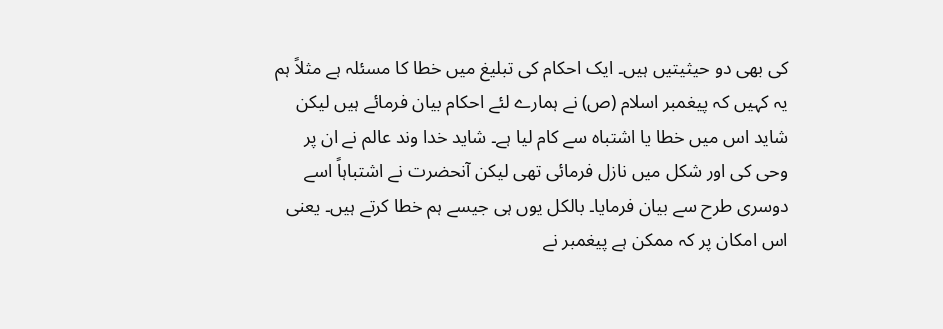کی بھی دو حیثیتیں ہیں۔ ایک احکام کی تبلیغ میں خطا کا مسئلہ ہے مثلاً ہم یہ کہیں کہ پیغمبر اسلام (ص) نے ہمارے لئے احکام بیان فرمائے ہیں لیکن شاید اس میں خطا یا اشتباہ سے کام لیا ہے۔ شاید خدا وند عالم نے ان پر وحی کی اور شکل میں نازل فرمائی تھی لیکن آنحضرت نے اشتباہاً اسے دوسری طرح سے بیان فرمایا۔ بالکل یوں ہی جیسے ہم خطا کرتے ہیں۔ یعنی اس امکان پر کہ ممکن ہے پیغمبر نے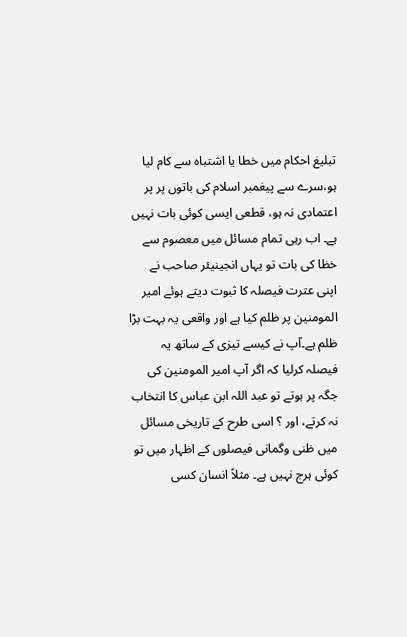تبلیغ احکام میں خطا یا اشتباہ سے کام لیا ہو،سرے سے پیغمبر اسلام کی باتوں پر پر اعتمادی نہ ہو، قطعی ایسی کوئی بات نہیں ہے۔ اب رہی تمام مسائل میں معصوم سے خظا کی بات تو یہاں انجینیئر صاحب نے اپنی عترت فیصلہ کا ثبوت دیتے ہوئے امیر المومنین پر ظلم کیا ہے اور واقعی یہ بہت بڑا ظلم ہے۔آپ نے کیسے تیزی کے ساتھ یہ فیصلہ کرلیا کہ اگر آپ امیر المومنین کی جگہ پر ہوتے تو عبد اللہ ابن عباس کا انتخاب نہ کرتے، اور ؟ اسی طرح کے تاریخی مسائل میں ظنی وگمانی فیصلوں کے اظہار میں تو کوئی ہرج نہیں ہے۔ مثلاً انسان کسی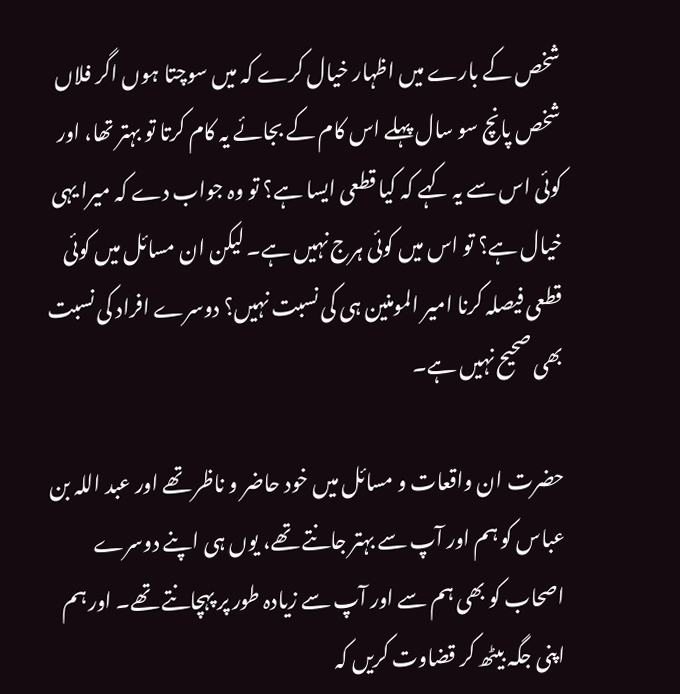شخص کے بارے میں اظہار خیال کرے کہ میں سوچتا ہوں اگر فلاں شخص پانچ سو سال پہلے اس کام کے بجائے یہ کام کرتا تو بہتر تھا، اور کوئی اس سے یہ کہے کہ کیا قطعی ایسا ہے؟ تو وہ جواب دے کہ میرا یہی خیال ہے؟ تو اس میں کوئی ہرج نہیں ہے۔ لیکن ان مسائل میں کوئی قطعی فیصلہ کرنا امیر المومنین ہی کی نسبت نہیں؟ دوسرے افراد کی نسبت بھی صحیح نہیں ہے۔

حضرت ان واقعات و مسائل میں خود حاضر و ناظر تھے اور عبد اللہ بن عباس کو ہم اور آپ سے بہتر جانتے تھے، یوں ہی اپنے دوسرے اصحاب کو بھی ہم سے اور آپ سے زیادہ طور پر پہچانتے تھے۔ اور ہم اپنی جگہ بیٹھ کر قضاوت کریں کہ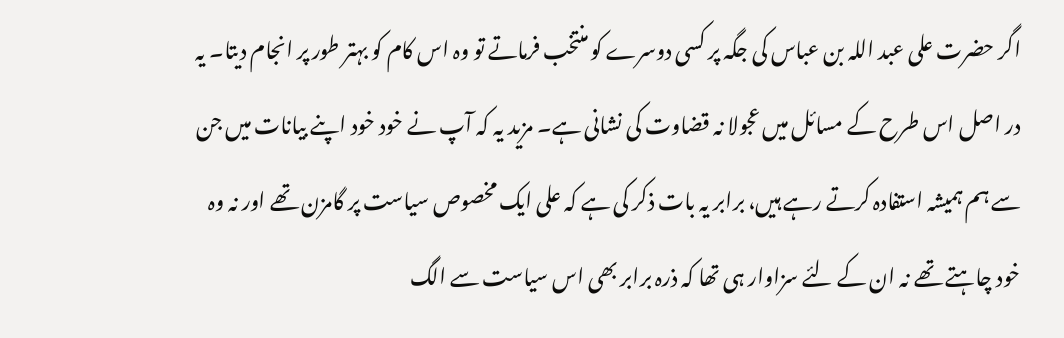اگر حضرت علی عبد اللہ بن عباس کی جگہ پر کسی دوسرے کو منتخب فرماتے تو وہ اس کام کو بہتر طور پر انجام دیتا۔ یہ در اصل اس طرح کے مسائل میں عجولا نہ قضاوت کی نشانی ہے۔ مزید یہ کہ آپ نے خود خود اپنے بیانات میں جن سے ہم ہمیشہ استفادہ کرتے رہے ہیں، برابر یہ بات ذکر کی ہے کہ علی ایک مخصوص سیاست پر گامزن تھے اور نہ وہ خود چاہتے تھے نہ ان کے لئے سزاوار ہی تھا کہ ذرہ برابر بھی اس سیاست سے الگ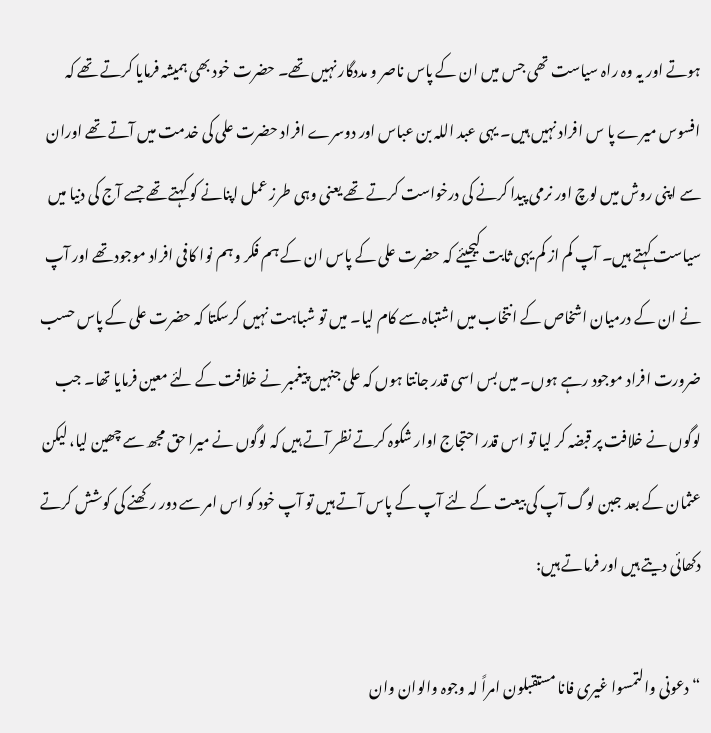ہوتے اور یہ وہ راہ سیاست تھی جس میں ان کے پاس ناصر و مددگار نہیں تھے۔ حضرت خود بھی ہمیشہ فرمایا کرتے تھے کہ افسوس میرے پا س افراد نہیں ہیں۔ یہی عبد اللہ بن عباس اور دوسرے افراد حضرت علی کی خدمت میں آتے تھے اوران سے اپنی روش میں لوچ اور نرمی پیدا کرنے کی درخواست کرتے تھے یعنی وہی طرز عمل اپنانے کو کہتے تھے جسے آج کی دنیا میں سیاست کہتے ہیں۔ آپ کم از کم یہی ثابت کیجیئے کہ حضرت علی کے پاس ان کے ہم فکر و ہم نوا کافی افراد موجود تھے اور آپ نے ان کے درمیان اشخاص کے انتخاب میں اشتباہ سے کام لیا۔ میں تو شباہت نہیں کرسکتا کہ حضرت علی کے پاس حسب ضرورت افراد موجود رہے ہوں۔ میں بس اسی قدر جانتا ہوں کہ علی جنہیں پیغمبر نے خلافت کے لئے معین فرمایا تھا۔ جب لوگوں نے خلافت پر قبضہ کر لیا تو اس قدر احتجاج اوار شکوہ کرتے نظر آتے ہیں کہ لوگوں نے میرا حق مجھ سے چھین لیا، لیکن عثمان کے بعد جبن لوگ آپ کی بیعت کے لئے آپ کے پاس آتے ہیں تو آپ خود کو اس امر سے دور رکھنے کی کوشش کرتے دکھائی دیتے ہیں اور فرماتے ہیں:

“دعونی والتمسوا غیری فانا مستقبلون امراً لہ وجوہ والوان وان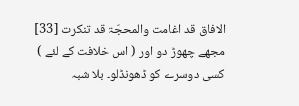الافاق قد اغامت والمحجّۃ قد تنکرت [33] مجھے چھوڑ دو اور ( اس خلافت کے لئے ) کسی دوسرے کو ڈھونڈلو۔ بلا شبہ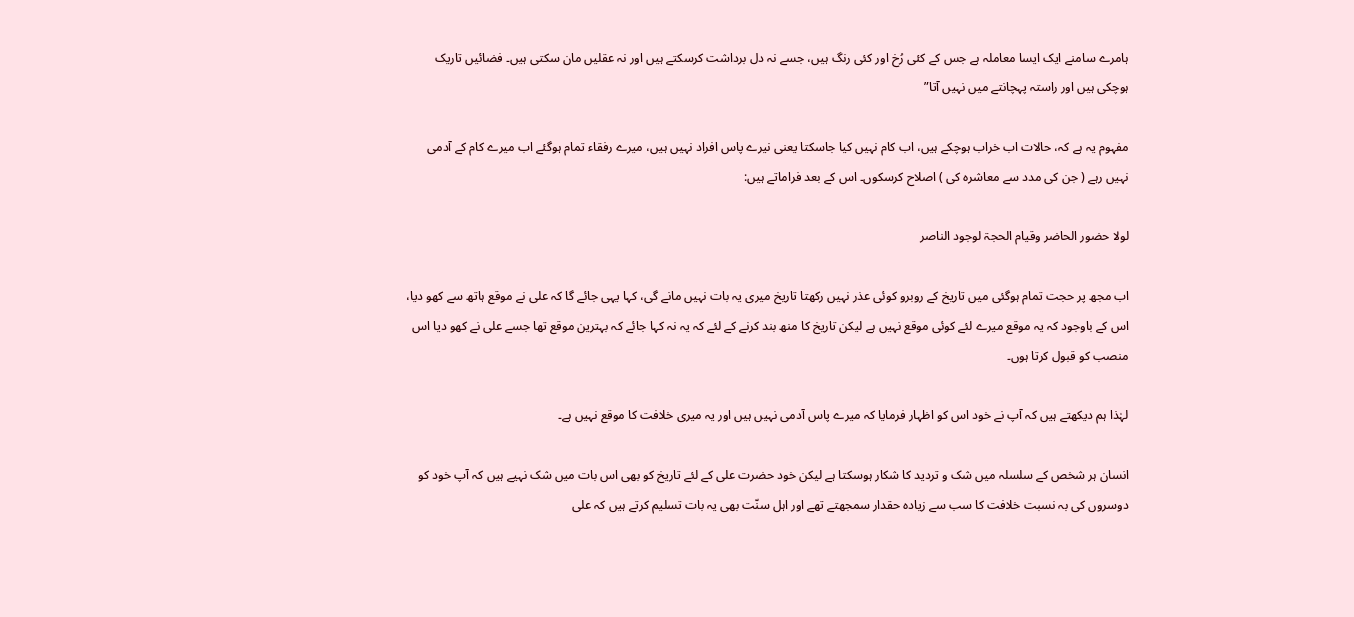ہامرے سامنے ایک ایسا معاملہ ہے جس کے کئی رُخ اور کئی رنگ ہیں، جسے نہ دل برداشت کرسکتے ہیں اور نہ عقلیں مان سکتی ہیں۔ فضائیں تاریک ہوچکی ہیں اور راستہ پہچانتے میں نہیں آتا”

مفہوم یہ ہے کہ، حالات اب خراب ہوچکے ہیں، اب کام نہیں کیا جاسکتا یعنی نیرے پاس افراد نہیں ہیں، میرے رفقاء تمام ہوگئے اب میرے کام کے آدمی نہیں رہے ( جن کی مدد سے معاشرہ کی ) اصلاح کرسکوں۔ اس کے بعد فراماتے ہیں:

لولا حضور الحاضر وقیام الحجۃ لوجود الناصر

اب مجھ پر حجت تمام ہوگئی میں تاریخ کے روبرو کوئی عذر نہیں رکھتا تاریخ میری یہ بات نہیں مانے گی، کہا یہی جائے گا کہ علی نے موقع ہاتھ سے کھو دیا، اس کے باوجود کہ یہ موقع میرے لئے کوئی موقع نہیں ہے لیکن تاریخ کا منھ بند کرنے کے لئے کہ یہ نہ کہا جائے کہ بہترین موقع تھا جسے علی نے کھو دیا اس منصب کو قبول کرتا ہوں۔

لہٰذا ہم دیکھتے ہیں کہ آپ نے خود اس کو اظہار فرمایا کہ میرے پاس آدمی نہیں ہیں اور یہ میری خلافت کا موقع نہیں ہے۔

انسان ہر شخص کے سلسلہ میں شک و تردید کا شکار ہوسکتا ہے لیکن خود حضرت علی کے لئے تاریخ کو بھی اس بات میں شک نہیے ہیں کہ آپ خود کو دوسروں کی بہ نسبت خلافت کا سب سے زیادہ حقدار سمجھتے تھے اور اہل سنّت بھی یہ بات تسلیم کرتے ہیں کہ علی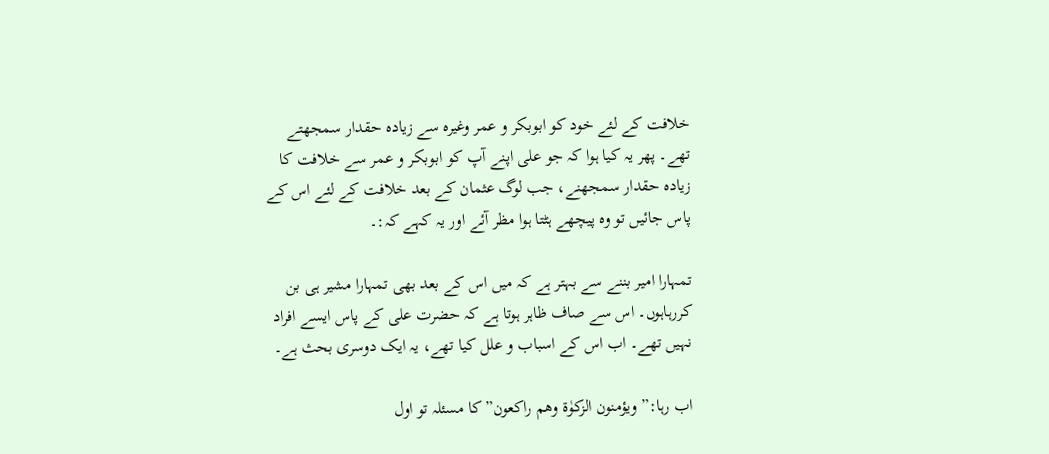خلافت کے لئے خود کو ابوبکر و عمر وغیرہ سے زیادہ حقدار سمجھتے تھے۔ پھر یہ کیا ہوا کہ جو علی اپنے آپ کو ابوبکر و عمر سے خلافت کا زیادہ حقدار سمجھنے، جب لوگ عثمان کے بعد خلافت کے لئے اس کے پاس جائیں تو وہ پیچھے ہٹتا ہوا مظر آئے اور یہ کہے کہ:۔

تمہارا امیر بننے سے بہتر ہے کہ میں اس کے بعد بھی تمہارا مشیر ہی بن کررہاہوں۔ اس سے صاف ظاہر ہوتا ہے کہ حضرت علی کے پاس ایسے افراد نہیں تھے۔ اب اس کے اسباب و علل کیا تھے، یہ ایک دوسری بحث ہے۔

اب رہا:” ویؤمنون الزکوٰۃ وھم راکعون” کا مسئلہ تو اول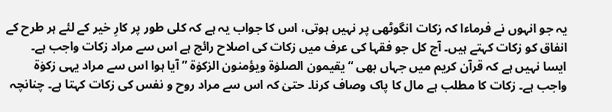یہ جو انہوں نے فرماءا کہ زکات انگوٹھی پر نہیں ہوتی، اس کا جواب یہ ہے کہ کلی طور پر کارِ خیر کے لئے ہر طرح کے انفاق کو زکات کہتے ہیں۔ آج کل جو فقہا کی عرف میں زکات کی اصلاح رائج ہے اس سے مراد زکات واجب ہے۔ ایسا نہیں ہے کہ قرآن کریم میں جہاں بھی “یقیمون الصلوٰۃ ویؤمنون الزکوٰۃ ” آیا ہوا اس سے مراد یہی زکوٰۃ واجب ہے۔ زکات کا مطلب ہے مال کا پاک وصاف کرنا۔ حتیٰ کہ اس سے مراد روح و نفس کی زکات کہتا ہے۔ چنانچہ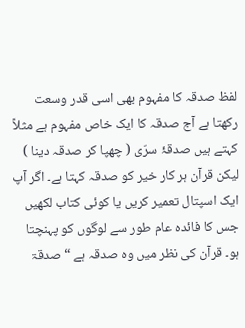لفظ صدقہ کا مفہوم بھی اسی قدر وسعت رکھتا ہے آج صدقہ کا ایک خاص مفہوم ہے مثلاً کہتے ہیں صدقۂ سرّی ( چھپا کر صدقہ دینا ) لیکن قرآن ہر کار خیر کو صدقہ کہتا ہے۔ اگر آپ ایک اسپتال تعمیر کریں یا کوئی کتاب لکھیں جس کا فائدہ عام طور سے لوگوں کو پہنچتا ہو۔ قرآن کی نظر میں وہ صدقہ ہے “صدقۃ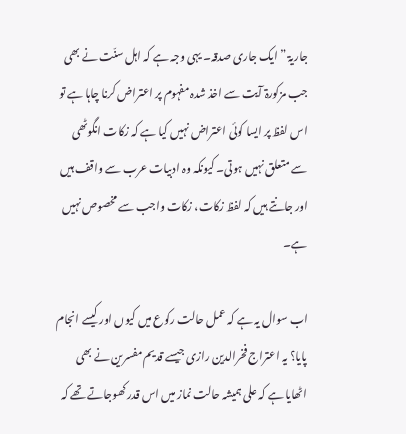جاریۃ ” ایک جاری صدقہ۔ یہی وجہ ہے کہ اہل سنّت نے بھی جب مزکورۃ آیت سے اخذ شدہ مفہوم پر اعتراض کرنا چاہا ہے تو اس لفظ پر ایسا کوئی اعتراض نہیں کیا ہے کہ زکات انگوٹھی سے متعلق نہیں ہوتی۔ کیونکہ وہ ادبیات عرب سے واقف ہیں اور جانتے ہیں کہ لفظ زکات، زکات واجب سے مخصوص نہیں ہے۔

اب سوال یہ ہے کہ عمل حالت رکوع میں کیوں اور کیسے انجام پایا؟ یہ اعتراج فخرالدین رازی جیسے قدیم مفسرین نے بھی اٹھایا ہے کہ علی ہمیشہ حالت نماز میں اس قدر کھوجاتے تھے کہ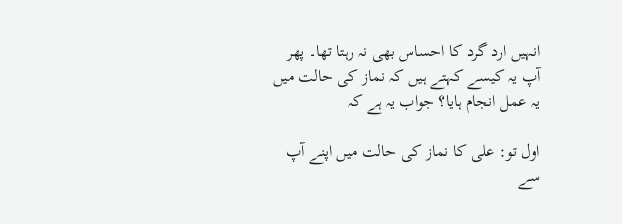انہیں ارد گرد کا احساس بھی نہ رہتا تھا۔ پھر آپ یہ کیسے کہتے ہیں کہ نماز کی حالت میں یہ عمل انجام ہایا؟ جواب یہ ہے کہ

اول تو: علی کا نماز کی حالت میں اپنے آپ سے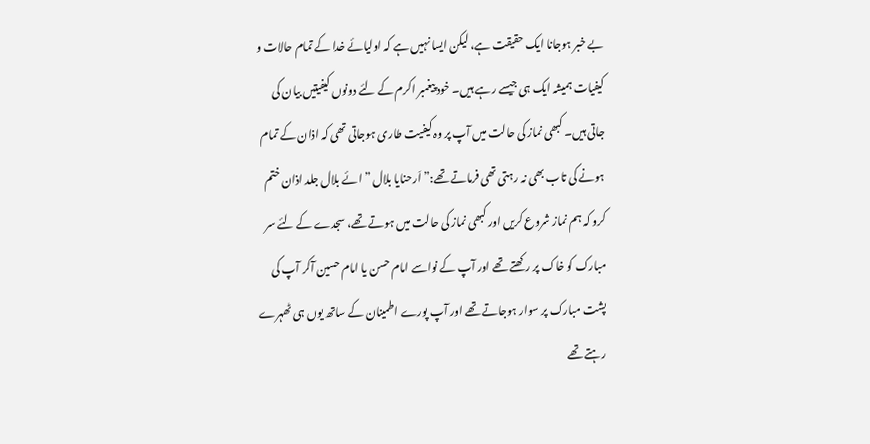بے خبر ہوجانا ایک حقیقت ہے، لیکن ایسا نہیں ہے کہ اولیائے خدا کے تمام حالات و کیفیات ہمیشہ ایک ہی جیسے رہے ہیں۔ خود پیغمبر اکرم کے لئے دونوں کیفیتیں بیان کی جاتی ہیں۔ کبھی نماز کی حالت میں آپ پر وہ کیفیت طاری ہوجاتی تھی کہ اذان کے تمام ہونے کی تاب بھی نہ رہتی تھی فرماتے تھے:” اَرحنایا بلال ” ائے بلال جلد اذان ختم کرو کہ ہم نماز شروع کریں اور کبھی نماز کی حالت میں ہوتے تھے، سجدے کے لئے سر مبارک کو خاک پر رکھتے تھے اور آپ کے نواسے امام حسن یا امام حسین آکر آپ کی پشت مبارک پر سوار ہوجاتے تھے اور آپ پورے اطمینان کے ساتھ یوں ہی ٹھہرے رہتے تھے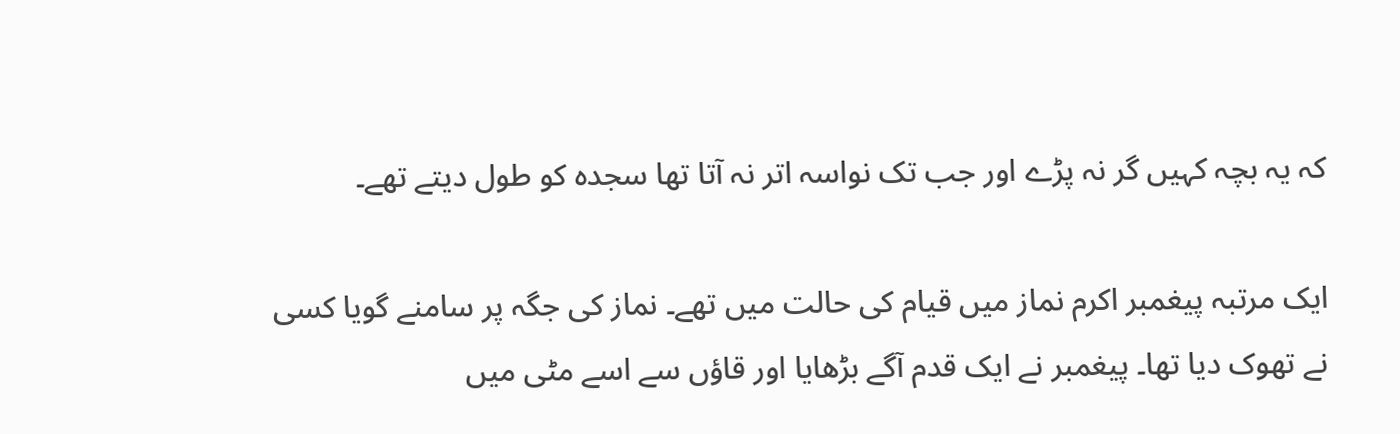کہ یہ بچہ کہیں گر نہ پڑے اور جب تک نواسہ اتر نہ آتا تھا سجدہ کو طول دیتے تھے۔

ایک مرتبہ پیغمبر اکرم نماز میں قیام کی حالت میں تھے۔ نماز کی جگہ پر سامنے گویا کسی نے تھوک دیا تھا۔ پیغمبر نے ایک قدم آگے بڑھایا اور قاؤں سے اسے مٹی میں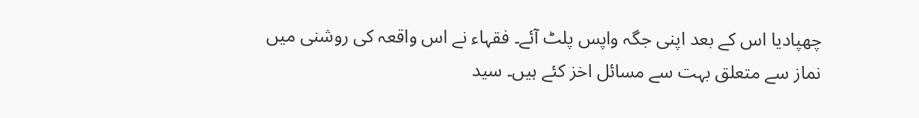چھپادیا اس کے بعد اپنی جگہ واپس پلٹ آئے۔ فقہاء نے اس واقعہ کی روشنی میں نماز سے متعلق بہت سے مسائل اخز کئے ہیں۔ سید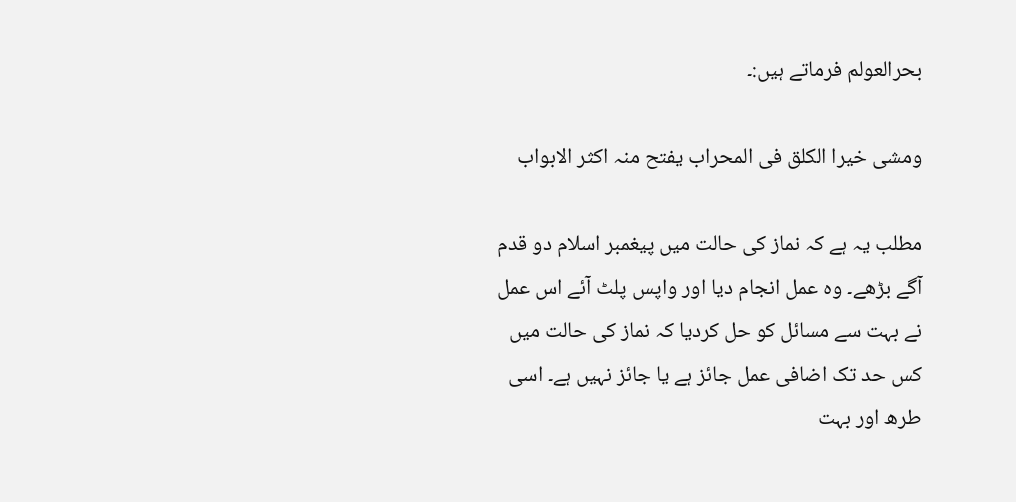بحرالعولم فرماتے ہیں:۔

ومشی خیرا الکلق فی المحراب یفتح منہ اکثر الابواب

مطلب یہ ہے کہ نماز کی حالت میں پیغمبر اسلام دو قدم آگے بڑھے۔ وہ عمل انجام دیا اور واپس پلٹ آئے اس عمل نے بہت سے مسائل کو حل کردیا کہ نماز کی حالت میں کس حد تک اضافی عمل جائز ہے یا جائز نہیں ہے۔ اسی طرھ اور بہت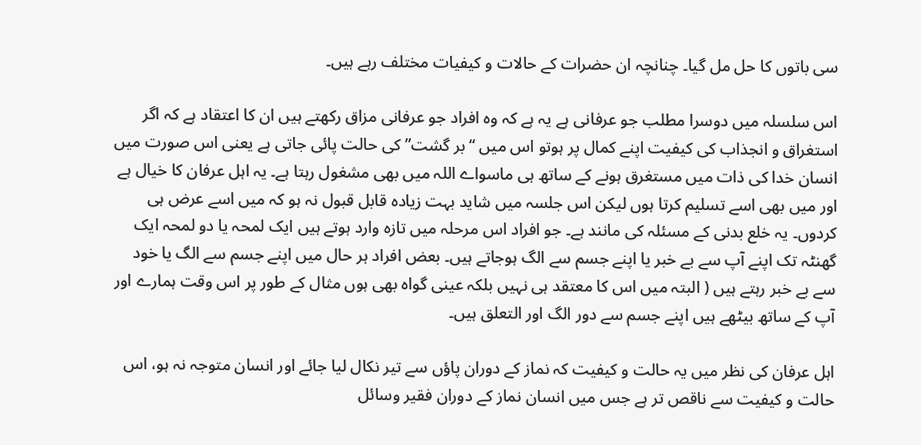سی باتوں کا حل مل گیا۔ چنانچہ ان حضرات کے حالات و کیفیات مختلف رہے ہیں۔

اس سلسلہ میں دوسرا مطلب جو عرفانی ہے یہ ہے کہ وہ افراد جو عرفانی مزاق رکھتے ہیں ان کا اعتقاد ہے کہ اگر استغراق و انجذاب کی کیفیت اپنے کمال پر ہوتو اس میں “بر گشت” کی حالت پائی جاتی ہے یعنی اس صورت میں انسان خدا کی ذات میں مستغرق ہونے کے ساتھ ہی ماسواے اللہ میں بھی مشغول رہتا ہے۔ یہ اہل عرفان کا خیال ہے اور میں بھی اسے تسلیم کرتا ہوں لیکن اس جلسہ میں شاید بہت زیادہ قابل قبول نہ ہو کہ میں اسے عرض ہی کردوں۔ یہ خلع بدنی کے مسئلہ کی مانند ہے۔ جو افراد اس مرحلہ میں تازہ وارد ہوتے ہیں ایک لمحہ یا دو لمحہ ایک گھنٹہ تک اپنے آپ سے بے خبر یا اپنے جسم سے الگ ہوجاتے ہیں۔ بعض افراد ہر حال میں اپنے جسم سے الگ یا خود سے بے خبر رہتے ہیں ( البتہ میں اس کا معتقد ہی نہیں بلکہ عینی گواہ بھی ہوں مثال کے طور پر اس وقت ہمارے اور آپ کے ساتھ بیٹھے ہیں اپنے جسم سے دور الگ اور التعلق ہیں۔

اہل عرفان کی نظر میں یہ حالت و کیفیت کہ نماز کے دوران پاؤں سے تیر نکال لیا جائے اور انسان متوجہ نہ ہو، اس حالت و کیفیت سے ناقص تر ہے جس میں انسان نماز کے دوران فقیر وسائل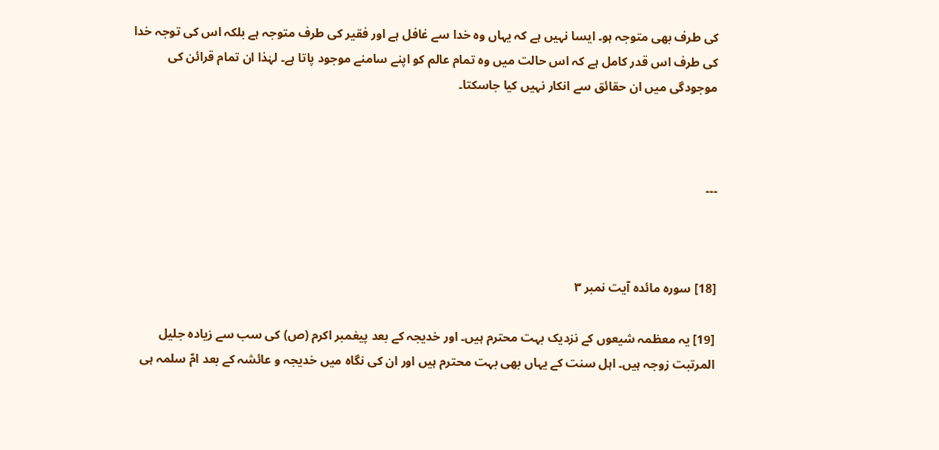کی طرف بھی متوجہ ہو۔ ایسا نہیں ہے کہ یہاں وہ خدا سے غافل ہے اور فقیر کی طرف متوجہ ہے بلکہ اس کی توجہ خدا کی طرف اس قدر کامل ہے کہ اس حالت میں وہ تمام عالم کو اپنے سامنے موجود پاتا ہے۔ لہٰذا ان تمام قرائن کی موجودگی میں ان حقائق سے انکار نہیں کیا جاسکتا۔



۔۔۔



[18] سورہ مائدہ آیت نمبر ۳

[19] یہ معظمہ شیعوں کے نزدیک بہت محترم ہیں۔ اور خدیجہ کے بعد پیغمبر اکرم (ص) کی سب سے زیادہ جلیل المرتبت زوجہ ہیں۔ اہل سنت کے یہاں بھی بہت محترم ہیں اور ان کی نگاہ میں خدیجہ و عائشہ کے بعد امّ سلمہ ہی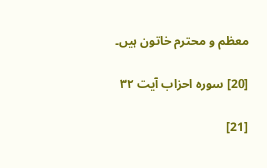معظم و محترم خاتون ہیں۔

[20] سورہ احزاب آیت ۳۲

[21]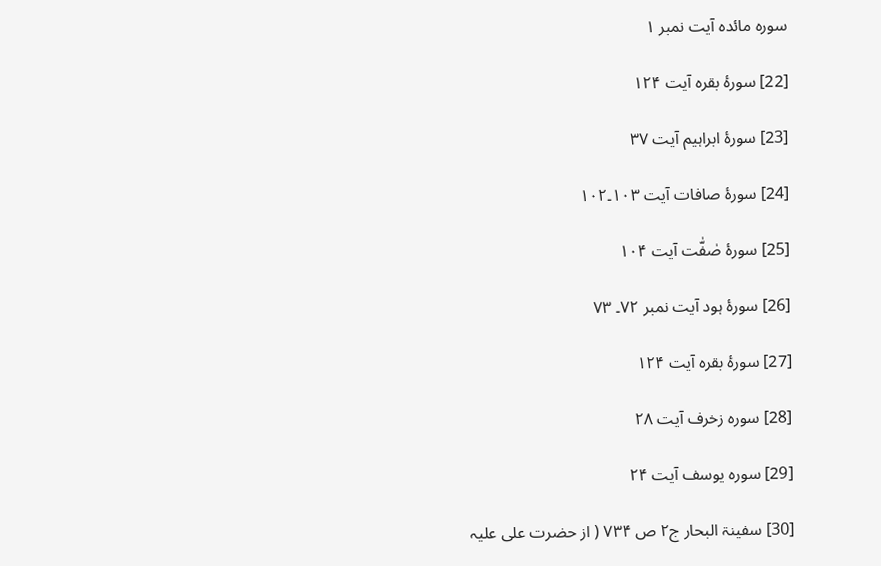سورہ مائدہ آیت نمبر ۱

[22] سورۂ بقرہ آیت ۱۲۴

[23] سورۂ ابراہیم آیت ۳۷

[24] سورۂ صافات آیت ۱۰۳۔۱۰۲

[25] سورۂ صٰفّٰت آیت ۱۰۴

[26] سورۂ ہود آیت نمبر ۷۲۔ ۷۳

[27] سورۂ بقرہ آیت ۱۲۴

[28] سورہ زخرف آیت ۲۸

[29] سورہ یوسف آیت ۲۴

[30] سفینۃ البحار ج۲ ص ۷۳۴ ( از حضرت علی علیہ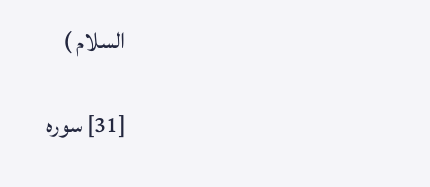السلام )

[31] سورہ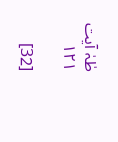طٰہٰ آیت ۱۲۱

[32]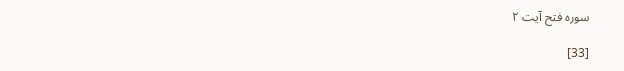سورہ فتح آیت ۲

[33]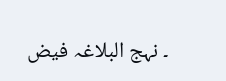۔ نہج البلاغہ فیض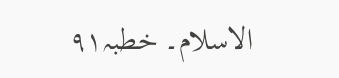الاسلام۔ خطبہ۹۱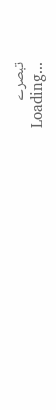تبصرے
Loading...